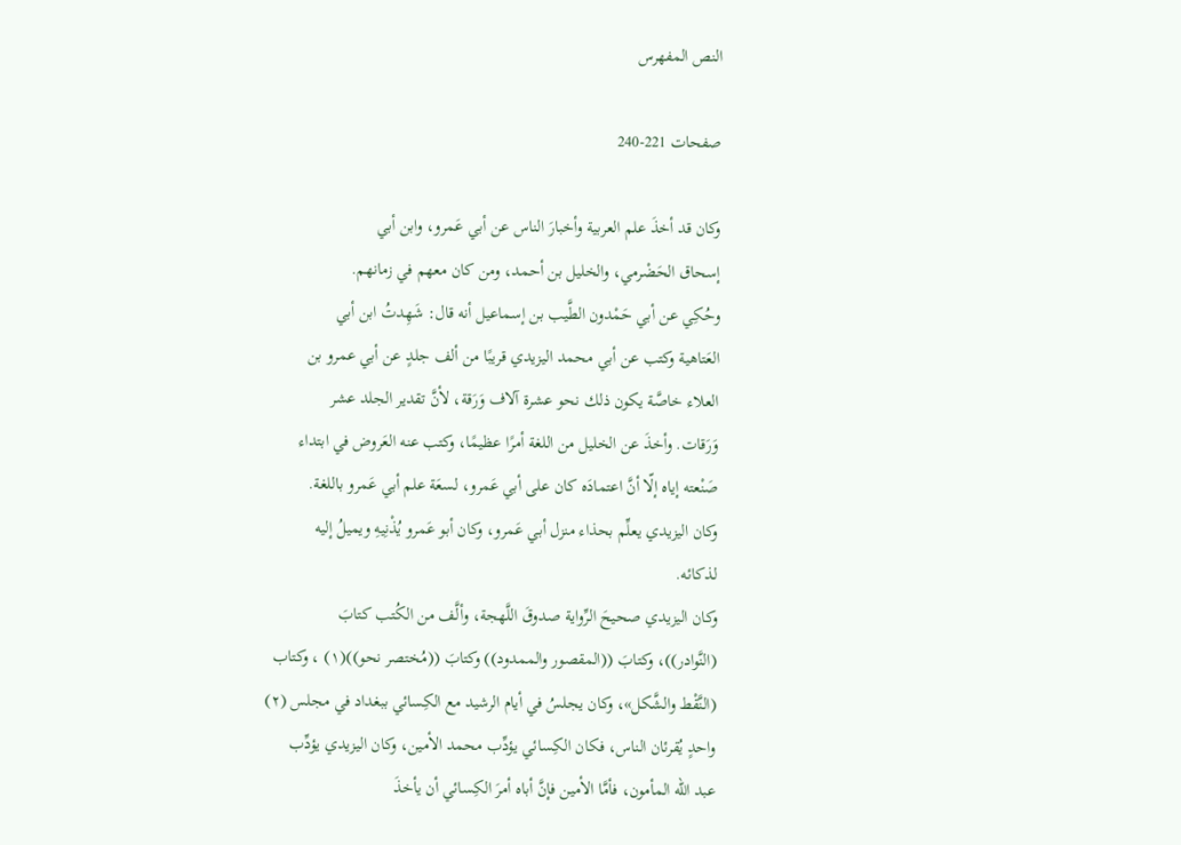النص المفهرس

صفحات 221-240

وكان قد أخذَ علم العربية وأخبارَ الناس عن أبي عَمرو، وابن أبي
إسحاق الحَضْرمي، والخليل بن أحمد، ومن كان معهم في زمانهم.
وحُكِي عن أبي حَمْدون الطَّيب بن إسماعيل أنه قال: شَهِدتُ ابن أبي
العَتاهية وكتب عن أبي محمد اليزيدي قريبًا من ألف جلدٍ عن أبي عمرو بن
العلاء خاصَّة يكون ذلك نحو عشرة آلاف وَرَقة، لأنَّ تقدير الجلد عشر
وَرَقات. وأخذَ عن الخليل من اللغة أمرًا عظيمًا، وكتب عنه العَروض في ابتداء
صَنْعته إياه إلّا أنَّ اعتمادَه كان على أبي عَمرو، لسعَة علم أبي عَمرو باللغة.
وكان اليزيدي يعلِّم بحذاء منزل أبي عَمرو، وكان أبو عَمرو يُذْنِيهِ ويميلُ إليه
لذكائه.
وكان اليزيدي صحيحَ الرِّواية صدوقَ اللَّهجة، وألَّف من الكُتب كتابَ
(النَّوادر))، وكتابَ ((المقصور والممدود)) وكتابَ ((مُختصر نحو))(١) ، وكتاب
(النَّقْط والشَّكل»، وكان يجلسُ في أيام الرشيد مع الكِسائي ببغداد في مجلس (٢)
واحدٍ يُقرئان الناس، فكان الكِسائي يؤدِّب محمد الأمين، وكان اليزيدي يؤدِّب
عبد الله المأمون، فأمَّا الأمين فإنَّ أباه أمرَ الكِسائي أن يأخذَ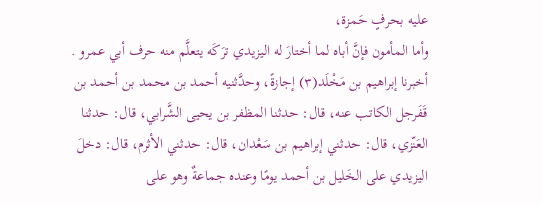عليه بحرفٍ حَمزة،
وأما المأمون فإنَّ أباه لما أختارَ له اليزيدي ترَكَه يتعلَّم منه حرف أبي عمرو .
أخبرنا إبراهيم بن مَخْلَد(٣) إجازةً، وحدَّثنيه أحمد بن محمد بن أحمد بن
قَفَرجل الكاتب عنه، قال: حدثنا المظفر بن يحيى الشَّرابي، قال: حدثنا
العَنّزي، قال: حدثني إبراهيم بن سَعْدان، قال: حدثني الأثرم، قال: دخلَ
اليزيدي على الخَليل بن أحمد يومًا وعنده جماعةٌ وهو على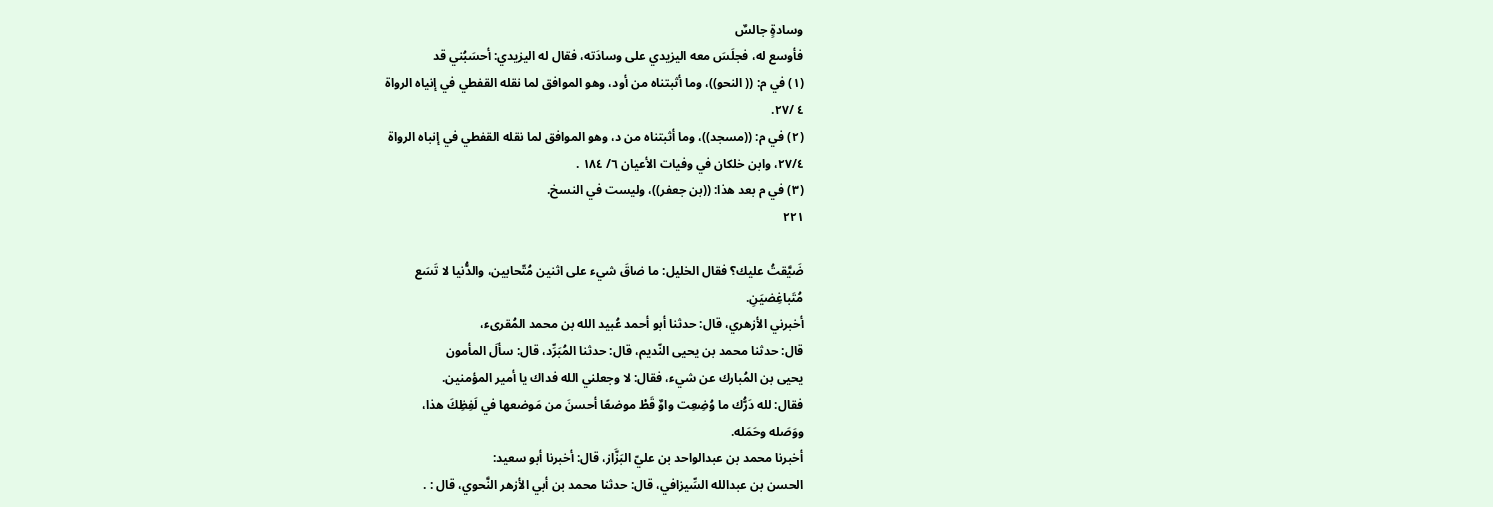وسادةٍ جالسٌ
فأوسع له، فجلَسَ معه اليزيدي على وسادَته، فقال له اليزيدي: أحسَبُني قد
(١) في م: (( النحو))، وما أثبتناه من أود، وهو الموافق لما نقله القفطي في إنياه الرواة
٤ /٢٧.
(٢) في م: ((مسجد))، وما أثبتناه من د، وهو الموافق لما نقله القفطي في إنباه الرواة
٢٧/٤، وابن خلكان في وفيات الأعيان ٦/ ١٨٤ .
(٣) في م بعد هذا: ((بن جعفر))، وليست في النسخ.
٢٢١

ضَيَّقتُ عليك؟ فقال الخليل: ما ضاقَ شيء على اثنين مُتّحابين، والدُّنيا لا تَسَع
مُتَباغِضیَنِ.
أخبرني الأزهري، قال: حدثنا أبو أحمد عُبيد الله بن محمد المُقرىء،
قال: حدثنا محمد بن يحيى النّديم، قال: حدثنا المُبَرِّد، قال: سألَ المأمون
يحيى بن المُبارك عن شيء، فقال: لا وجعلني الله فداك يا أمير المؤمنين.
فقال: لله دَرُّك ما وُضِعِت واوٌ قَطْ موضعًا أحسنَ من مَوضعها في لَفِظِكَ هذا،
ووَصَله وحَمَله.
أخبرنا محمد بن عبدالواحد بن عليّ البَزَّاز، قال: أخبرنا أبو سعيد:
الحسن بن عبدالله السِّيزافي، قال: حدثنا محمد بن أبي الأزهر النَّحوي، قال : .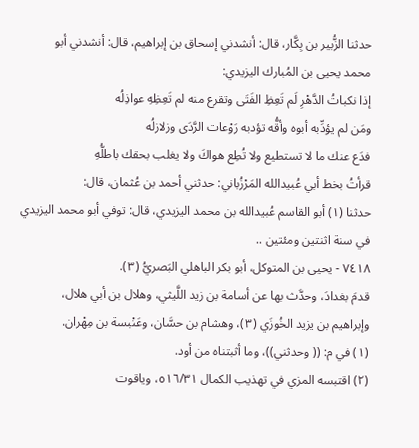حدثنا الزُّبير بن بِكَّار، قال: أنشدني إسحاق بن إبراهيم، قال: أنشدني أبو
محمد يحيى بن المُبارك اليزيدي:
إذا نكباتُ الدَّهْرِ لَم تَعِظِ الفَتَى وتقرع منه لم تَعِظِهِ عواذِلُه
ومَن لم يؤدِّبه أبوه وأقُّه تؤدبه رَوْعات الرَّدَى وزلازلُه
فدَع عنك ما لا تستطيع ولا تُطِع هواكَ ولا يغلب بحقك باطلُّهِ
قرأتُ بخط أبي عُبيدالله المَرْزُباني: حدثني أحمد بن عُثمان، قال:
حدثنا (١) أبو القاسم عُبيدالله بن محمد اليزيدي، قال: توفي أبو محمد اليزيدي
في سنة اثنتين ومئتين ..
٧٤١٨ - يحيى بن المتوكل، أبو بكر الباهلي البَصريُّ (٣).
قدمَ بغدادَ، وحدَّث بها عن أسامة بن زيد اللَّيثي، وهلال بن أبي هلال،
وإبراهيم بن يزيد الخُوزَي (٣)، وهشام بن حسَّان، وعَنْبسة بن مِهْران.
(١) في م: (( وحدثني))، وما أثبتناه من أود.
(٢) اقتبسه المزي في تهذيب الكمال ٥١٦/٣١، وياقوت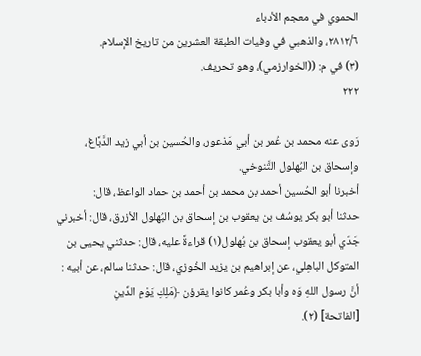الحموي في معجم الأدباء
٢٨١٢/٦، والذهبي في وفيات الطبقة العشرين من تاريخ الإسلام.
(٣) في م: ((الخوارزمي)، وهو تحريف.
٢٢٢

رَوى عنه محمد بن عُمر بن أبي مَذعور، والحُسين بن أبي زيد الدَّبَّاغ،
وإسحاق بن البُهلول التَّنوخي.
أخبرنا أبو الحُسين أحمد بن محمد بن أحمد بن حماد الواعظ، قال:
حدثنا أبو بكر يوسُف بن يعقوب بن إسحاق بن البُهلول الأزرق، قال: أخبرني
جَدّي أبو يعقوب إسحاق بن بُهلول(١) قراءةً عليه، قال: حدثني يحيى بن
المتوكل الباهِلي، عن إبراهيم بن يزيد الخُوزي، قال: حدثنا سالم، عن أبيه :
أنَّ رسول اللهِ وَه وأبا بكر وعُمر كانوا يقرؤن ﴿مَلِكِ يَوْمِ الدِّينِ
[الفاتحة] (٢).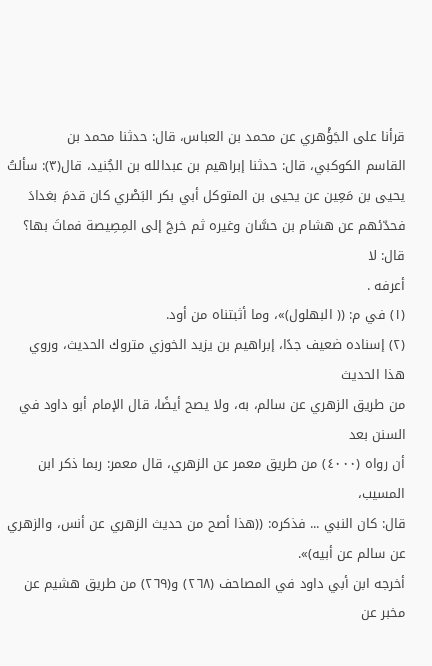قرأنا على الجَؤْهري عن محمد بن العباس، قال: حدثنا محمد بن
القاسم الكوكبي، قال: حدثنا إبراهيم بن عبدالله بن الجُنيد، قال(٣): سألتُ
يحيى بن مَعِين عن يحيى بن المتوكل أبي بكر البَصْري كان قدمَ بغدادَ
فحدّئهم عن هشام بن حسَّان وغيره ثم خرجَ إلى المِصِيصة فماتَ بها؟ قال: لا
أعرفه .
(١) في م: (( البهلول)»، وما أثبتناه من أود.
(٢) إسناده ضعيف جدًا، إبراهيم بن يزيد الخوزي متروك الحديث، وروي هذا الحديث
من طريق الزهري عن سالم، به، ولا يصح أيضًا، قال الإمام أبو داود في السنن بعد
أن رواه (٤٠٠٠) من طريق معمر عن الزهري، قال معمر: ربما ذكر ابن المسيب،
قال: كان النبي ... فذكره: ((هذا أصح من حديث الزهري عن أنس، والزهري
عن سالم عن أبيه)».
أخرجه ابن أبي داود في المصاحف (٢٦٨) و(٢٦٩) من طريق هشيم عن مخبر عن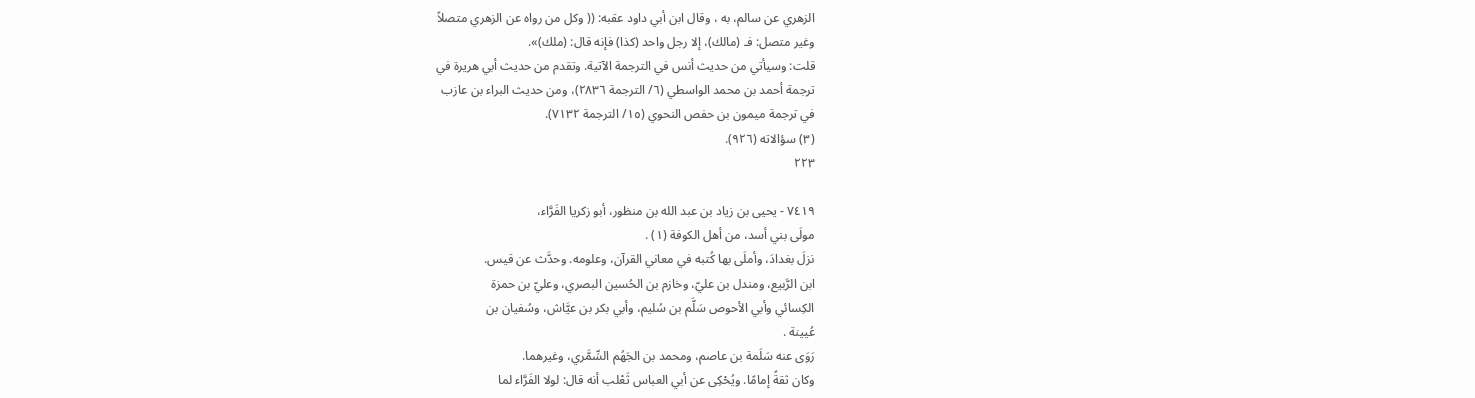الزهري عن سالم، به ، وقال ابن أبي داود عقبه: (( وكل من رواه عن الزهري متصلاً
وغير متصل: فـ (مالك)، إلا رجل واحد (كذا) فإنه قال: (ملك)».
قلت: وسيأتي من حديث أنس في الترجمة الآتية. وتقدم من حديث أبي هريرة في
ترجمة أحمد بن محمد الواسطي (٦/ الترجمة ٢٨٣٦)، ومن حديث البراء بن عازب
في ترجمة ميمون بن حفص النحوي (١٥/ الترجمة ٧١٣٢).
(٣) سؤالاته (٩٢٦).
٢٢٣

٧٤١٩ - يحيى بن زياد بن عبد الله بن منظور، أبو زكريا الفَرَّاء،
مولَى بني أسد، من أهل الكوفة (١) .
نزلَ بغدادَ، وأملَى بها كُتبه في معاني القرآن، وعلومه. وحدَّث عن قيس.
ابن الرَّبيع، ومندل بن عليّ، وخازم بن الحُسين البصري، وعليّ بن حمزة
الكِسائي وأبي الأحوص سَلَّم بن سُليم، وأبي بكر بن عيَّاش، وسُفيان بن
عُيينة .
رَوَى عنه سَلَمة بن عاصم، ومحمد بن الجَهُم السِّمَّري، وغيرهما.
وكان ثقةً إمامًا. ويُحْكِى عن أبي العباس ثَعْلب أنه قال: لولا الفَرَّاء لما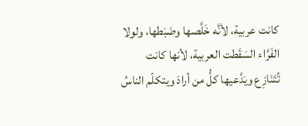كانت عربية، لأنَّه خَلَّصها وضَبَطها، ولولا الفَرَّاء السَقَطت العربية، لأنها كانت
تُتَنَازِع ويَدَّعيها كلُّ من أرادَ ويتكلّم الناسُ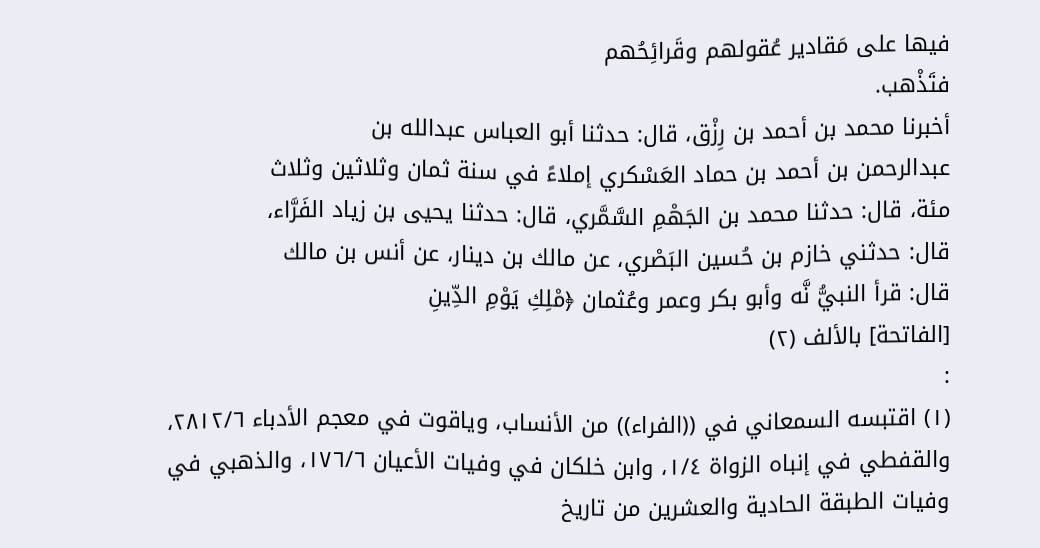فيها على مَقادير عُقولهم وقَرائِحُهم
فتَذْهب.
أخبرنا محمد بن أحمد بن رِزْق، قال: حدثنا أبو العباس عبدالله بن
عبدالرحمن بن أحمد بن حماد العَسْكري إملاءً في سنة ثمان وثلاثين وثلاث
مئة، قال: حدثنا محمد بن الجَهْمِ السَّمَّري، قال: حدثنا يحيى بن زياد الفَرَّاء،
قال: حدثني خازم بن حُسين البَصْري، عن مالك بن دينار، عن أنس بن مالك
قال: قرأ النبيُّ نَّه وأبو بكر وعمر وعُثمان ﴿مْلِكِ يَوْمِ الدِّينِ
[الفاتحة] بالألف (٢)
:
(١) اقتبسه السمعاني في ((الفراء)) من الأنساب، وياقوت في معجم الأدباء ٢٨١٢/٦،
والقفطي في إنباه الزواة ١/٤، وابن خلكان في وفيات الأعيان ١٧٦/٦، والذهبي في
وفيات الطبقة الحادية والعشرين من تاريخ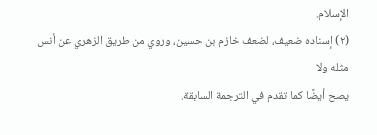الإسلام.
(٢) إسناده ضعيف، لضعف خازم بن حسين، وروي من طريق الزهري عن أنس مثله ولا
يصح أيضًا كما تقدم في الترجمة السابقة.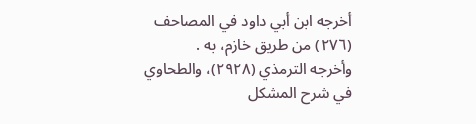أخرجه ابن أبي داود في المصاحف (٢٧٦) من طريق خازم، به .
وأخرجه الترمذي (٢٩٢٨)، والطحاوي في شرح المشكل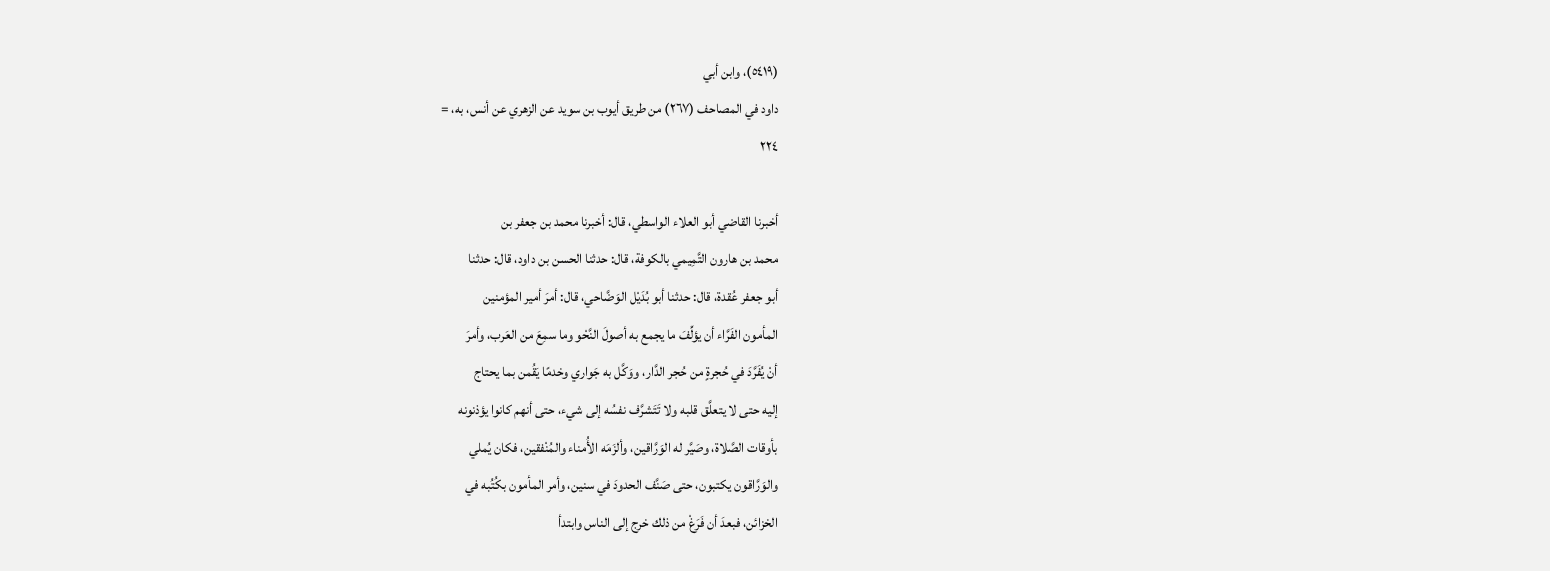(٥٤١٩)، وابن أبي
داود في المصاحف (٢٦٧) من طريق أيوب بن سويد عن الزهري عن أنس، به، =
٢٢٤

أخبرنا القاضي أبو العلاء الواسطي، قال: أخبرنا محمد بن جعفر بن
محمد بن هارون التَّمِيمي بالكوفة، قال: حدثنا الحسن بن داود، قال: حدثنا
أبو جعفر عُقدة، قال: حدثنا أبو بُدَيْل الوَضَّاحي، قال: أمرَ أمير المؤمنين
المأمون الفَرَّاء أن يؤلِّفَ ما يجمع به أصولَ النَّحْو وما سمِعَ من العَرب، وأمرَ
أنْ يُفَرَّدَ في حُجرةٍ من حُجر الدَّار، ووَكَّل به جَواري وخدمًا يَقُمن بما يحتاج
إليه حتى لا يتعلَّق قلبه ولا تَتَشرَّف نفسُه إلى شيء، حتى أنهم كانوا يؤذنونه
بأوقات الصَّلاة، وصَيَّر له الوَرَّاقين، وألزَمَه الأُمناء والمُنْفقين، فكان يُملي
والوَرَّاقون يكتبون، حتى صَنَّف الحدودَ في سنين، وأمر المأمون بكُتُبه في
الخزائن، فبعدَ أن فَرَغْ من ذلك خرج إلى الناس وابتدأ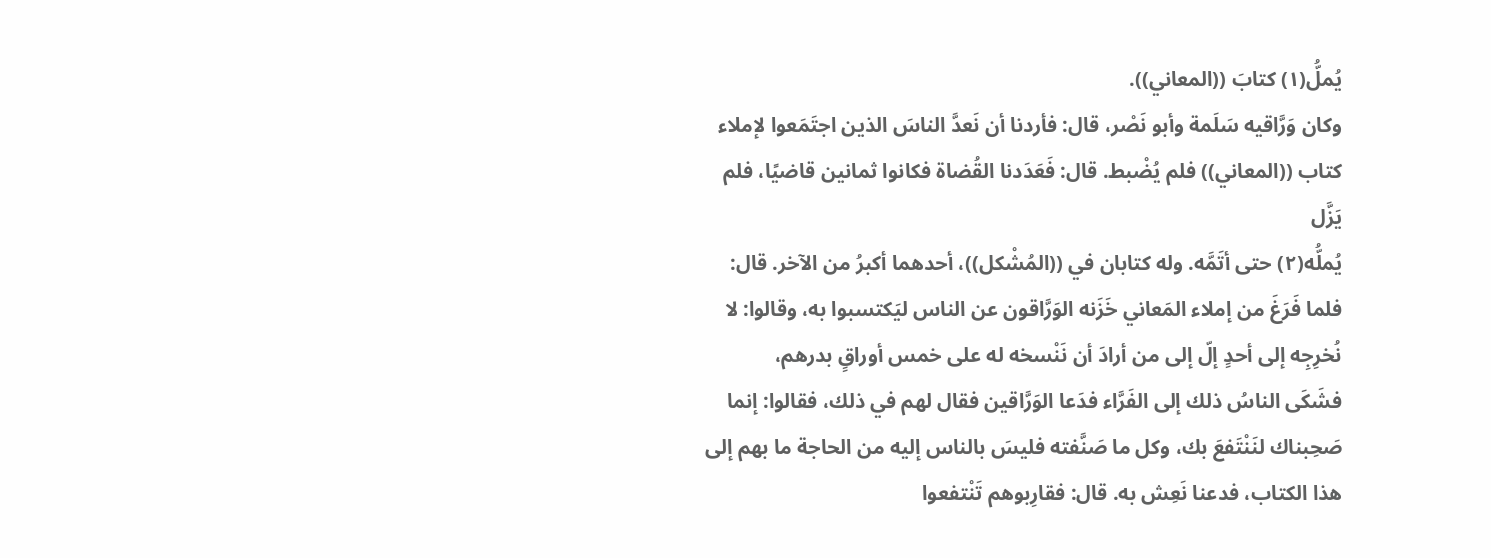يُملُّ(١) كتابَ ((المعاني)).
وكان وَرَّاقيه سَلَمة وأبو نَصْر، قال: فأردنا أن نَعدَّ الناسَ الذين اجتَمَعوا لإملاء
كتاب ((المعاني)) فلم يُضْبط. قال: فَعَدَدنا القُضاة فكانوا ثمانين قاضيًا، فلم يَزَّل
يُملُّه(٢) حتى أتَمَّه. وله كتابان في ((المُشْكل))، أحدهما أكبرُ من الآخر. قال:
فلما فَرَغَ من إملاء المَعاني خَزَنه الوَرَّاقون عن الناس ليَكتسبوا به، وقالوا: لا
نُخرِجِه إلى أحدٍ إلّ إلى من أرادَ أن نَنْسخه له على خمس أوراقٍ بدرهم،
فشَكَى الناسُ ذلك إلى الفَرَّاء فدَعا الوَرَّاقين فقال لهم في ذلك، فقالوا: إنما
صَحِبناك لنَنْتَفعَ بك، وكل ما صَنَّفته فليسَ بالناس إليه من الحاجة ما بهم إلى
هذا الكتاب، فدعنا نَعِش به. قال: فقارِبوهم تَنْتفعوا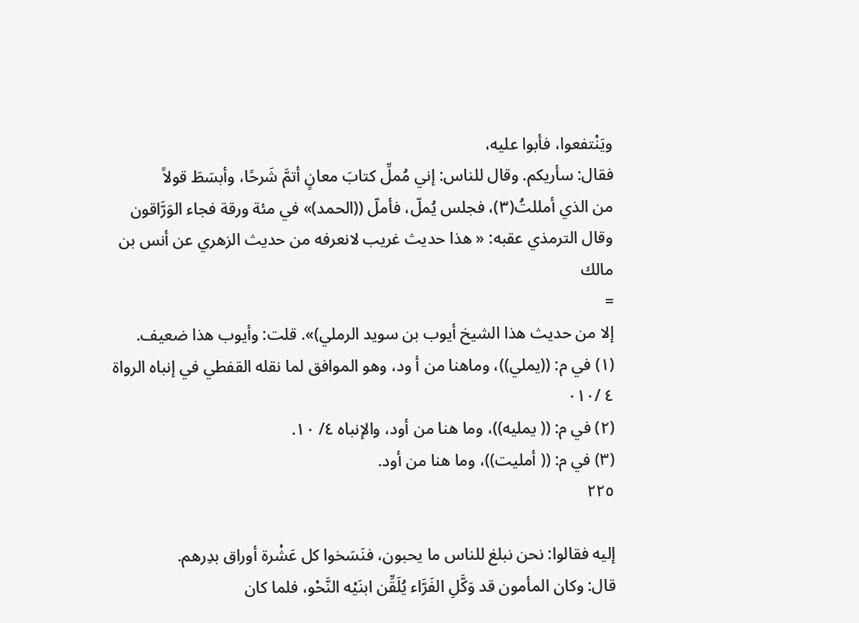ويَنْتفعوا، فأبوا عليه،
فقال: سأريكم. وقال للناس: إني مُملِّ كتابَ معانٍ أتمَّ شَرحًا، وأبسَطَ قولاً
من الذي أمللتُ(٣)، فجلس يُملّ، فأملّ ((الحمد)» في مئة ورقة فجاء الوَرَّاقون
وقال الترمذي عقبه: « هذا حديث غريب لانعرفه من حديث الزهري عن أنس بن مالك
=
إلا من حديث هذا الشيخ أيوب بن سويد الرملي)». قلت: وأيوب هذا ضعيف.
(١) في م: ((يملي))، وماهنا من أ ود، وهو الموافق لما نقله القفطي في إنباه الرواة
٤ /٠١٠
(٢) في م: (( يمليه))، وما هنا من أود، والإنباه ٤/ ١٠.
(٣) في م: (( أمليت))، وما هنا من أود.
٢٢٥

إليه فقالوا: نحن نبلغ للناس ما يحبون، فنَسَخوا كل عَشْرة أوراق بدِرهم.
قال: وكان المأمون قد وَكَّلِ الفَرَّاء يُلَقِّن ابنَيْه النَّحْو، فلما كان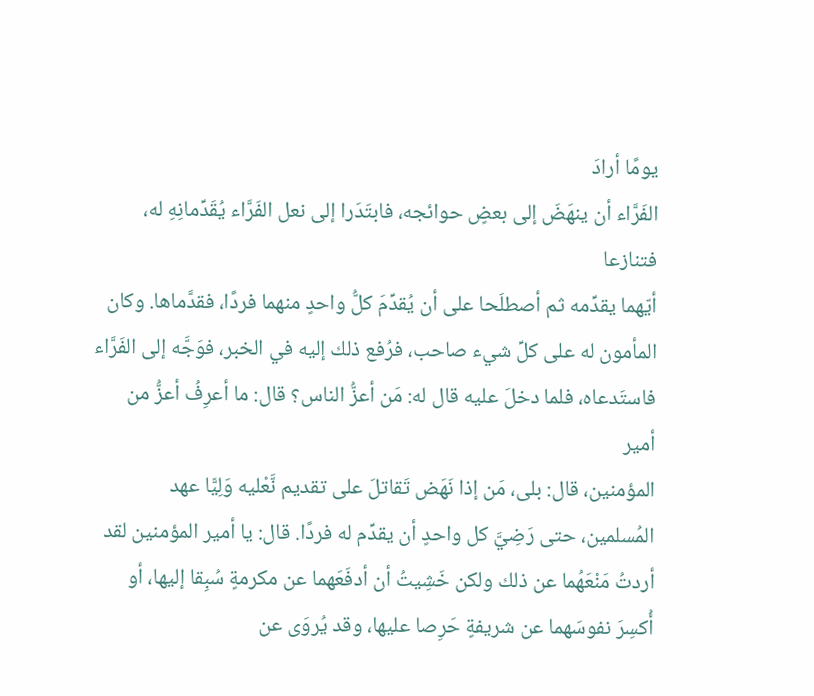يومًا أرادَ
الفَرَّاء أن ينهَضَ إلى بعضٍ حوائجه، فابتَدَرا إلى نعل الفَرَّاء يُقَدِّمانِهِ له، فتنازعا
أيّهما يقدِّمه ثم أصطلَحا على أن يُقدِّمَ كلُّ واحدٍ منهما فردًا، فقدَّماها. وكان
المأمون له على كلِّ شيء صاحب، فرُفع ذلك إليه في الخبر، فوَجَّه إلى الفَرَّاء
فاستَدعاه، فلما دخلَ عليه قال له: مَن أعزُّ الناس؟ قال: ما أعرِفُ أعزُّ من أمير
المؤمنين، قال: بلى، مَن إذا نَهَض تَقاتلَ على تقديم نَّعْليه وَلِيًّا عهد
المُسلمين، حتى رَضِيَّ كل واحدٍ أن يقدِّم له فردًا. قال: يا أمير المؤمنين لقد
أردتُ مَنْعَهُما عن ذلك ولكن خَشِيتُ أن أدفَعَهما عن مكرمةٍ سُبِقا إليها، أو
أُكسِرَ نفوسَهما عن شريفةٍ حَرِصا عليها، وقد يُروَى عن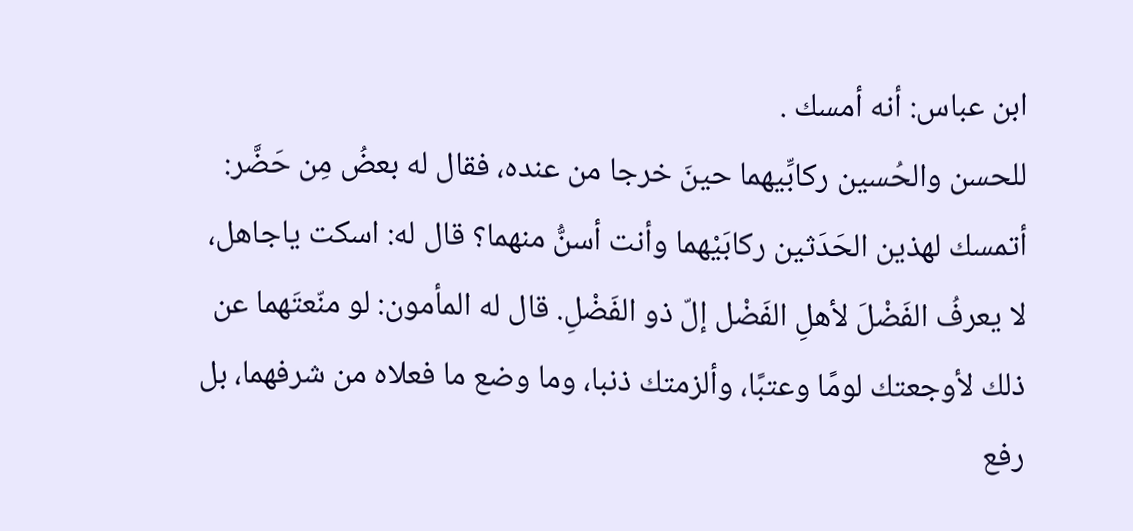ابن عباس: أنه أمسك .
للحسن والحُسين ركابِّيهما حينَ خرجا من عنده، فقال له بعضُ مِن حَضَّر:
أتمسك لهذين الحَدَثين ركابَيْهما وأنت أسنُّ منهما؟ قال له: اسكت ياجاهل،
لا يعرفُ الفَضْلَ لأهلِ الفَضْل إلّ ذو الفَضْلِ. قال له المأمون: لو منّعتَهما عن
ذلك لأوجعتك لومًا وعتبًا، وألزمتك ذنبا، وما وضع ما فعلاه من شرفهما، بل
رفع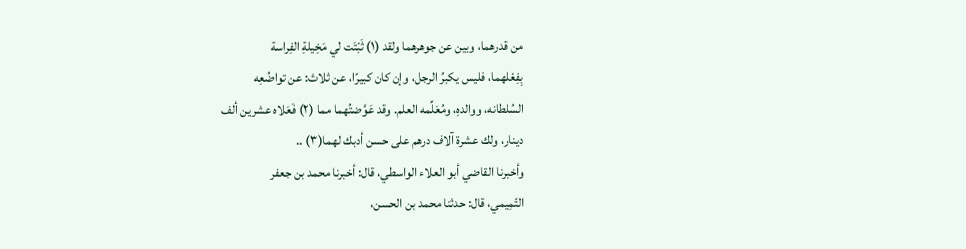من قدرهما، وبين عن جوهرهما ولقد (١) ثَبْتَت لي مَخِيلةِ الفِراسة
بِفِعْلهما، فليس يكبرُ الرجل، وإن كان كبيرًا، عن ثلاث: عن تواضُعِه
السُلطانه، ووالدهِ، ومُعَلِّمه العلم. وقد عَوَّضتُهما مما (٢) فَعَلاه عشرين ألف
دينار، ولك عشرة آلاف درهم على حسن أدبك لهما(٣) ..
وأخبرنا القاضي أبو العلاء الواسطي، قال: أخبرنا محمد بن جعفر
التّمِیمي، قال: حدثنا محمد بن الحسن،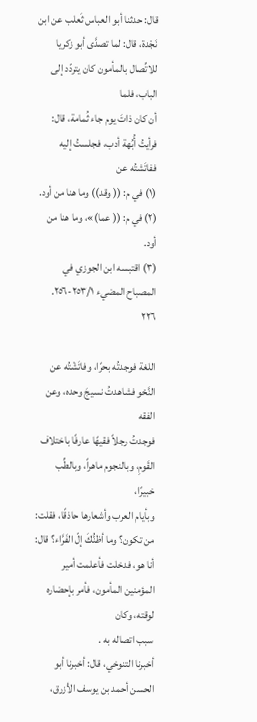قال: حدثنا أبو العباس ثَعلب عن ابن
نَجْدة، قال: لما تصدَّى أبو زكريا للاتِّصال بالمأمون کان یتردّد إلى الباب، فلما
أن كان ذاتَ يوم جاء ثُمامة، قال: فرأيتُ أُبُهة أدب، فجلستُ إليه ففاتَشتُه عن
(١) في م: (( وقد)) وما هنا من أود.
(٢) في م: (( عما)»، وما هنا من أود.
(٣) اقتبسه ابن الجوزي في المصباح المضيء ٢٥٣/١-٢٥٦.
٢٢٦

اللغة فوجدتُه بحرًا، وفاتَشْتُه عن النَّحْو فشاهدتُ نسيجَ وحده، وعن الفقه
فوجدتُ رجلاً فقيهًا عارفًا باختلاف القَومِ، وبالنجوم ماهراً، وبالطِّب خبيرًا،
وبأيام العرب وأشعارها حاذقًا، فقلت: من تكون؟ وما أظنُّكَ إلّ الفَرَّاء؟ قال:
أنا هو، فدخلت فأعلمت أمير المؤمنين المأمون، فأمر بإحضاره لوقته، وكان
سبب اتصاله به .
أخبرنا التنوخي، قال: أخبرنا أبو الحسن أحمد بن يوسف الأزرق،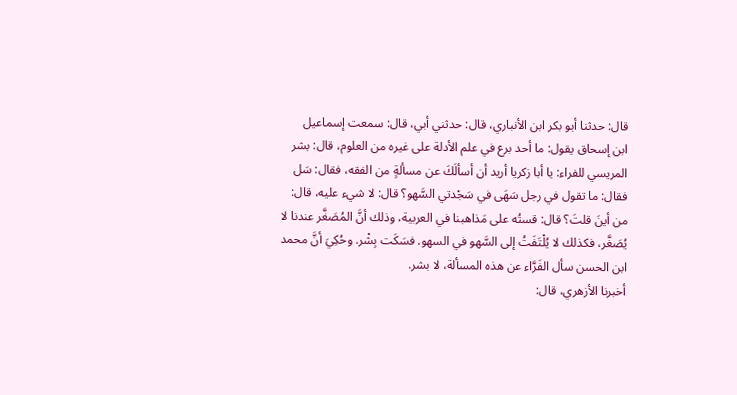قال: حدثنا أبو بكر ابن الأنباري، قال: حدثني أبي، قال: سمعت إسماعيل
ابن إسحاق يقول: ما أحد برع في علم الأدلة على غيره من العلوم، قال: بشر
المريسي للفراء: يا أبا زكريا أريد أن أسألَكَ عن مسألةٍ من الفقه، فقال: سَل
فقال: ما تقول في رجل سَهَى في سَجْدتي السَّهو؟ قال: لا شيء عليه، قال:
من أينَ قلتَ؟ قال: قستُه على مَذاهبنا في العربية، وذلك أنَّ المُصَغَّر عندنا لا
يُصَغَّر، فكذلك لا يُلْتَفَتُ إلى السَّهو في السهو. فسَكَت بِشْر. وحُكِيَ أنَّ محمد
ابن الحسن سأل الفَرَّاء عن هذه المسألة، لا بشر.
أخبرنا الأزهري، قال: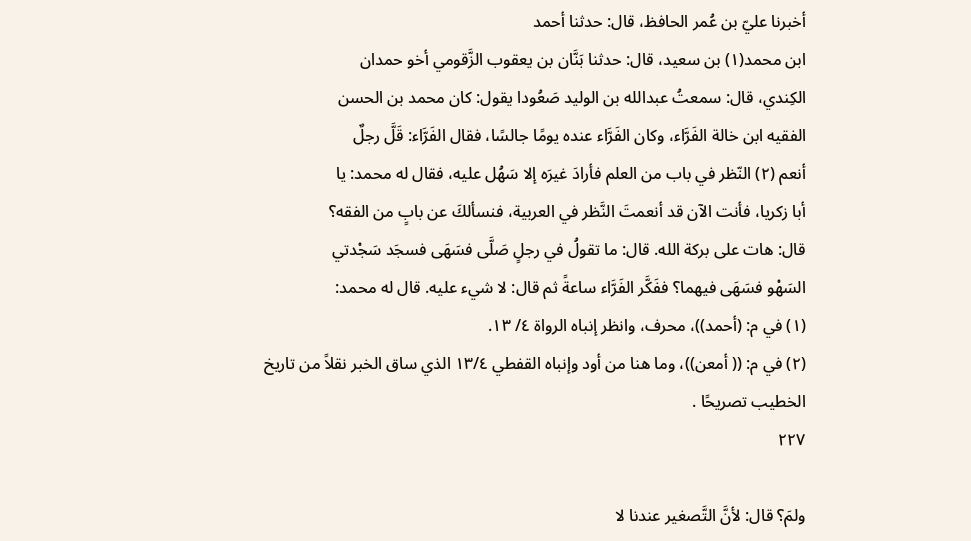أخبرنا عليّ بن عُمر الحافظ، قال: حدثنا أحمد
ابن محمد(١) بن سعيد، قال: حدثنا بَنَّان بن يعقوب الزَّقومي أخو حمدان
الكِندي، قال: سمعتُ عبدالله بن الوليد صَعُودا يقول: كان محمد بن الحسن
الفقيه ابن خالة الفَرَّاء، وكان الفَرَّاء عنده يومًا جالسًا، فقال الفَرَّاء: قَلَّ رجلٌ
أنعم (٢) النّظر في باب من العلم فأرادَ غيرَه إلا سَهُل عليه، فقال له محمد: يا
أبا زكريا، فأنت الآن قد أنعمتَ النَّظر في العربية، فنسألكَ عن بابٍ من الفقه؟
قال: هات على بركة الله. قال: ما تقولُ في رجلٍ صَلَّى فسَهَى فسجَد سَجْدتي
السَهْو فسَهَى فيهما؟ ففَكَّر الفَرَّاء ساعةً ثم قال: لا شيء عليه. قال له محمد:
(١) في م: (أحمد))، محرف، وانظر إنباه الرواة ٤/ ١٣.
(٢) في م: (( أمعن))، وما هنا من أود وإنباه القفطي ١٣/٤ الذي ساق الخبر نقلاً من تاريخ
الخطيب تصريحًا .
٢٢٧

ولمَ؟ قال: لأنَّ التَّصغير عندنا لا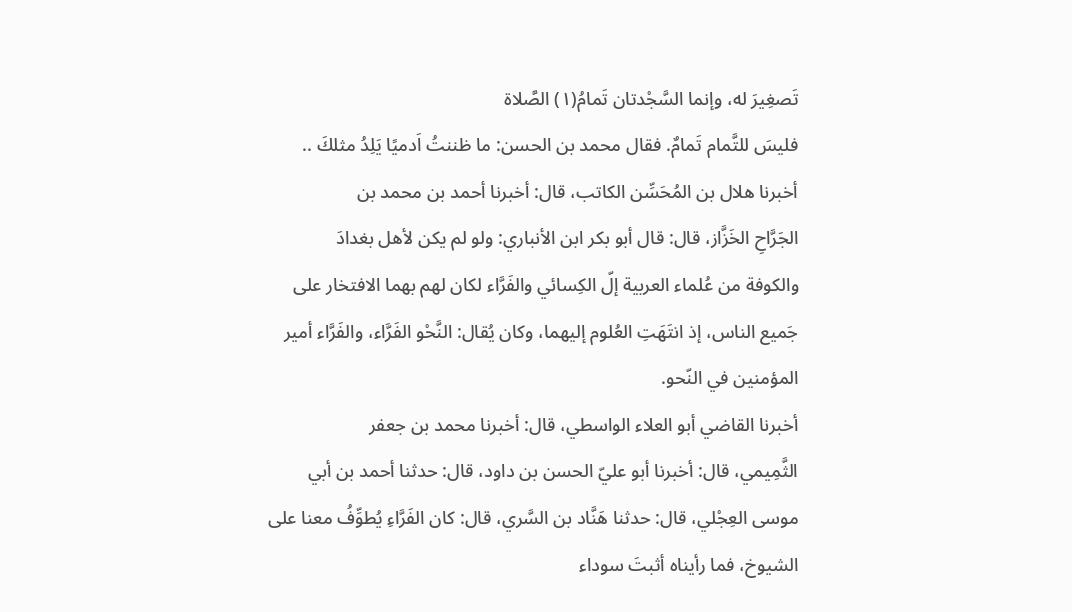تَصغِيرَ له، وإنما السَّجْدتان تَمامُ(١) الصَّلاة
فليسَ للتَّمام تَمامٌ. فقال محمد بن الحسن: ما ظننتُ اَدميًا يَلِدُ مثلكَ ..
أخبرنا هلال بن المُحَسِّن الكاتب، قال: أخبرنا أحمد بن محمد بن
الجَرَّاحِ الخَزَّاز، قال: قال أبو بكر ابن الأنباري: ولو لم يكن لأهل بغدادَ
والكوفة من عُلماء العربية إلّ الكِسائي والفَرَّاء لكان لهم بهما الافتخار على
جَميع الناس، إذ انتَهَتِ العُلوم إليهما، وكان يُقال: النَّحْو الفَرَّاء، والفَرَّاء أمير
المؤمنين في النّحو.
أخبرنا القاضي أبو العلاء الواسطي، قال: أخبرنا محمد بن جعفر
الثَّمِيمي، قال: أخبرنا أبو عليّ الحسن بن داود، قال: حدثنا أحمد بن أبي
موسى العِجْلي، قال: حدثنا هَنَّاد بن السَّري، قال: كان الفَرَّاءِ يُطوِّفُ معنا على
الشيوخ، فما رأيناه أثبتَ سوداء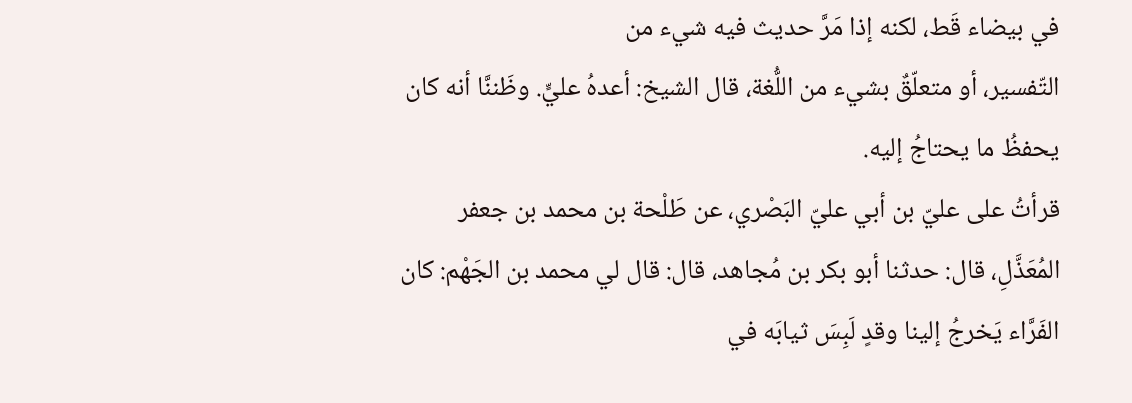في بيضاء قَط، لكنه إذا مَرَّ حديث فيه شيء من
التّفسير، أو متعلّقٌ بشيء من اللُّغة، قال الشيخ: أعدهُ عليٍّ. وظَننَّا أنه كان
یحفظُ ما یحتاجُ إلیه.
قرأتُ على عليّ بن أبي عليّ البَصْري، عن طَلْحة بن محمد بن جعفر
المُعَذَّلِ، قال: حدثنا أبو بكر بن مُجاهد، قال: قال لي محمد بن الجَهْم: كان
الفَرَّاء يَخرجُ إلينا وقدٍ لَبِسَ ثيابَه في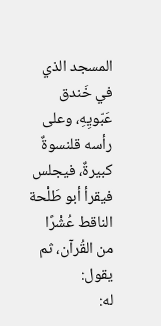المسجد الذي في خَندق عَبّويِهِ، وعلى
رأسه قلنسوةٌ كبيرةٌ، فيجلس فيقرأ أبو طَلْحة الناقط عُشْرًا من القُرآن، ثم يقول:
له: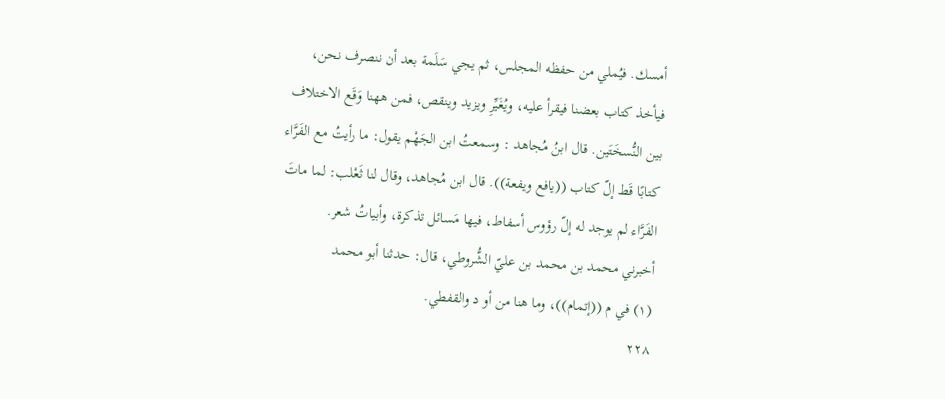أمسك. فيُملي من حفظه المجلس، ثم یجي سَلَمة بعد أن ننصرف نحن،
فيأخذ كتاب بعضنا فيقرأ عليه، ويُغَيِّرِ ويزيد وينقص، فمن ههنا وَقَع الاختلاف
بين النُّسخَتَين. قال ابنُ مُجاهد : وسمعتُ ابن الجَهْم يقول: ما رأيتُ مع الفَرَّاء
كتابًا قَط إلّ كتاب ((يافع ويفعة)). قال ابن مُجاهد، وقال لنا ثَعْلب: لما ماتَ
الفَرَّاء لم يوجد له إلّ رؤوس أسفاط، فيها مَسائل تذكرة، وأبياتُ شعر.
أخبرني محمد بن محمد بن عليّ الشُّروطي، قال: حدثنا أبو محمد
(١) في م ((إتمام))، وما هنا من أو د والقفطي.
٢٢٨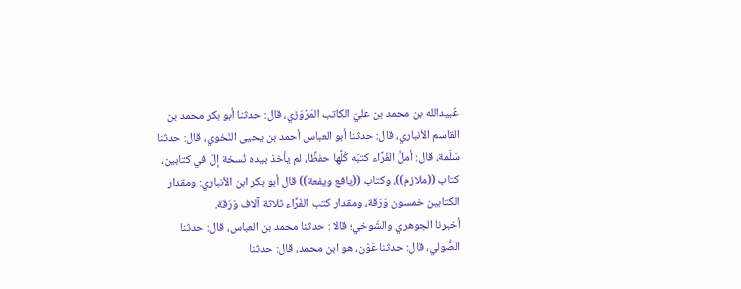عُبيدالله بن محمد بن عليّ الكاتب المَرْوَزي، قال: حدثنا أبو بكر محمد بن
القاسم الأنباري، قال: حدثنا أبو العباس أحمد بن یحیی النّخوي، قال: حدثنا
سَلَمة، قال: أملَّ الفَرَّاء كتبَه كُلَّها حفظًا، لم يأخذ بيده نُسخة إلّ في كتابين،
كتاب ((ملازم))، وكتاب ((يافع ويفعة)) قال أبو بكر ابن الأنباري: ومقدار
الكتابين خمسون وَرَقة، ومقدار كتب الفَرَّاء ثلاثة آلاف وَرَقة.
أخبرنا الجوهري والشّوخي؛ قالا : حدثنا محمد بن العباس، قال: حدثنا
الصُّولي، قال: حدثنا عَوْن، هو ابن محمد، قال: حدثنا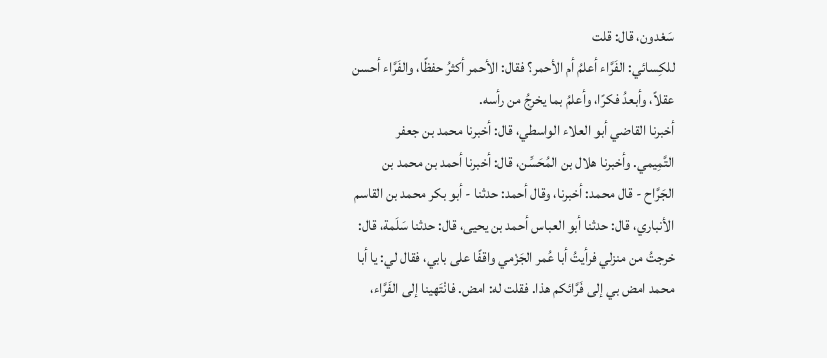سَعْدون، قال: قلت
للكِسائي: الفَرَّاء أعلمُ أم الأحمر؟ فقال: الأحمر أكثرُ حفظًا، والفَرَّاء أحسن
عقلاً، وأبعدُ فكرًا، وأعلمُ بما يخرجُ من رأسه.
أخبرنا القاضي أبو العلاء الواسطي، قال: أخبرنا محمد بن جعفر
التَّمِيمي. وأخبرنا هلال بن المُحَسِّن، قال: أخبرنا أحمد بن محمد بن
الجَرَّاح - قال محمد: أخبرنا، وقال أحمد: حدثنا - أبو بكر محمد بن القاسم
الأنباري، قال: حدثنا أبو العباس أحمد بن يحيى، قال: حدثنا سَلَمة، قال:
خرجتُ من منزلي فرأيتُ أبا عُمر الجَزْمي واقفًا على بابي، فقال لي: يا أبا
محمد امض بي إلى فَرَّائكم هذا. فقلت له: امض. فانْتَهينا إلى الفَرَّاء،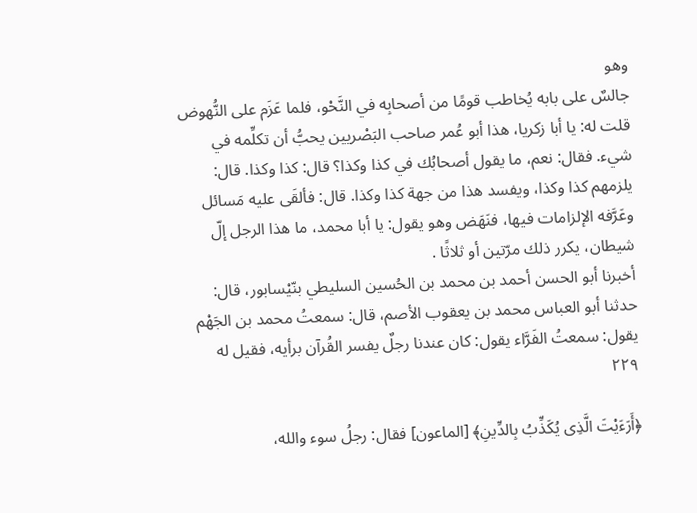وهو
جالسٌ على بابه يُخاطب قومًا من أصحابِه في النَّحْو، فلما عَزَم على النُّهوض
قلت له: يا أبا زكريا، هذا أبو عُمر صاحب البَصْريين يحبُّ أن تكلِّمه في
شيء. فقال: نعم، ما يقول أصحابُك في كذا وكذا؟ قال: كذا وكذا. قال:
يلزمهم كذا وكذا، ويفسد هذا من جهة كذا وكذا. قال: فألقَى عليه مَسائل
وعَرَّفه الإلزامات فيها، فنَهَض وهو يقول: يا أبا محمد، ما هذا الرجل إلّ
شیطان، یکرر ذلك مرّتين أو ثلاثًا .
أخبرنا أبو الحسن أحمد بن محمد بن الحُسين السليطي بنّيْسابور، قال:
حدثنا أبو العباس محمد بن يعقوب الأصم، قال: سمعتُ محمد بن الجَهْم
يقول: سمعتُ الفَرَّاء يقول: كان عندنا رجلٌ يفسر القُرآن برأيه، فقيل له
٢٢٩

﴿أَرَءَيْتَ الَّذِى يُكَذِّبُ بِالدِّينِ﴾ [الماعون] فقال: رجلُ سوء والله،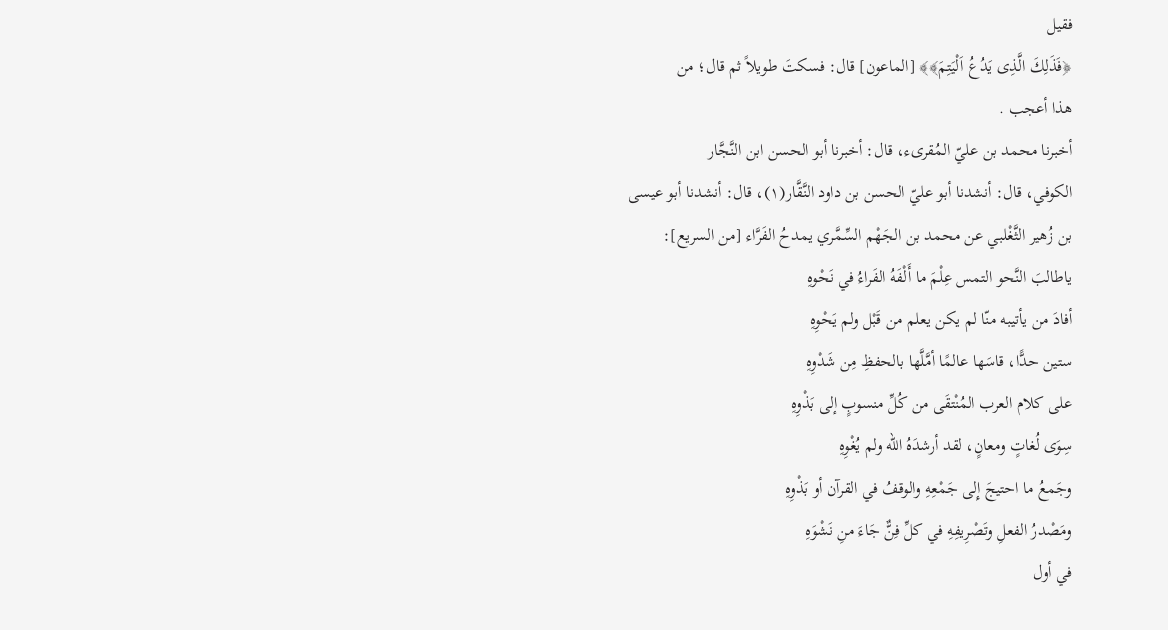فقيل
﴿فَذَلِكَ الَّذِى يَدُعُ اَلْيَتِمَ﴾﴾ [الماعون] قال: فسكتَ طويلاً ثم قال؛ من
هذا أعجب .
أخبرنا محمد بن عليّ المُقرىء، قال: أخبرنا أبو الحسن ابن النَّجَّار
الكوفي، قال: أنشدنا أبو عليّ الحسن بن داود النَّقَّار(١)، قال: أنشدنا أبو عيسى
بن زُهير الثَّغْلبي عن محمد بن الجَهْم السِّمَّري يمدحُ الفَرَّاء [من السريع]:
ياطالبَ النَّحو التمس عِلْمَ ما أَلْفَهُ الفَراءُ في نَحْوهِ
أفادَ من يأتيبه منّا لم يكن يعلم من قَبْل ولم يَحْوِهِ
ستين حدًّا، قاسَها عالمًا أمَّلَّها بالحفظِ مِن شَدْوِهِ
على كلام العرب المُنْتقَى من كُلِّ منسوبٍ إلى بَذْوِهِ
سِوَى لُغاتٍ ومعانٍ، لقد أرشدَهُ الله ولم يُغْوِهِ
وجَمعُ ما احتيجَ إِلى جَمْعِهِ والوقفُ في القرآن أو بَذْوِهِ
ومَصْدرُ الفعلِ وتَصْرِيفِهِ في كلِّ فِنٌّ جَاءَ منِ نَشْوَهِ
في أول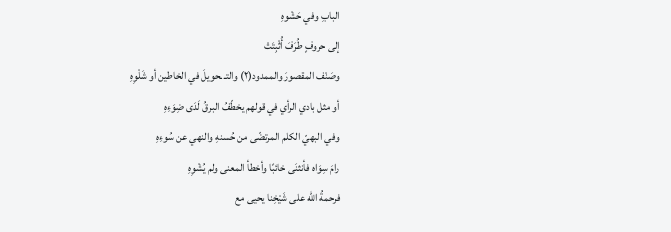البابِ وفي حَشْوهِ
إلى حروفٍ طُرَفَ أُثْبِتَتْ
وصَنْف المقصورَ والممدود(٢) والتـ ـحويلَ في الخاطين أو شَلْوِهِ
أو مثل بادي الرأي في قولهم يخطّفُ البرقُ لَدَى ضِوَءِهِ
وفي البهيّ الكلم المرتضّى من حُسنهِ والنهي عن سُوءِهِ
رامَ سِوَاه فأنثنَى خائبًا وأخطأ المعنى ولم يُشْوِهِ
فرحمةُ الله على شَيْخِنا يحيى مع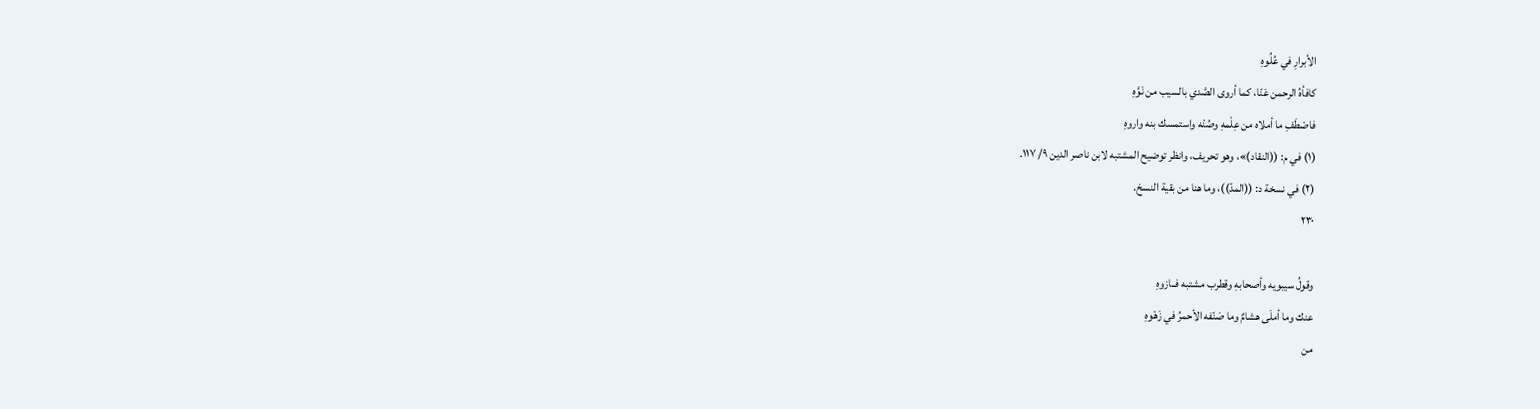الأبرارِ في عُلُوهِ
كافأهُ الرحمن عَنّا، كما أروى الصَّدي بالسيب من نَوَّهِ
فاصْطَفِ ما أملاه من عِلْمهِ وصُنْه واستمسك بنه واروهِ
(١) في م: ((النقاد)»، وهو تحريف، وانظر توضيح المشتبه لابن ناصر الدين ٩/ ١١٧.
(٢) في نسخة د: ((المدّ))، وما هنا من بقية النسخ.
٢٣٠

وقولُ سيبويه وأصحابهِ وقطرب مشتبه فــازوهِ
عنك وما أملَى هشامٌ وما صَنّفه الأحمرُ في زَهْوهِ
من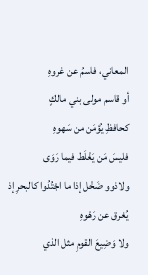المعاني، فاسمُ عن غروهِ
أو قاسم مولى بني مالكٍ
كحافظِ يُؤمَن من سَهوهِ
فليسَ مَن يَغْلَط فيما رَوَى
ولاذوو ضَخْل إذا ما اجْتُدُوا كالبحرِ إذ يُغرق عن رَهْوهِ
ولا وَضِيعَ القومِ مثل الذي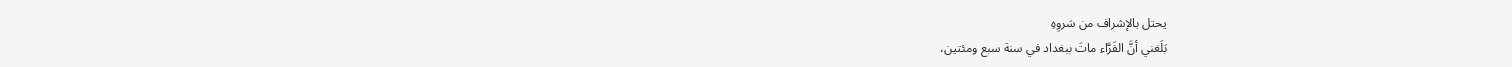يحتل بالإشراف من سَروِهِ
بَلَغني أنَّ الفَرَّاء ماتَ ببغداد في سنة سبع ومئتين،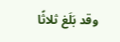وقد بَلَغ ثلاثًا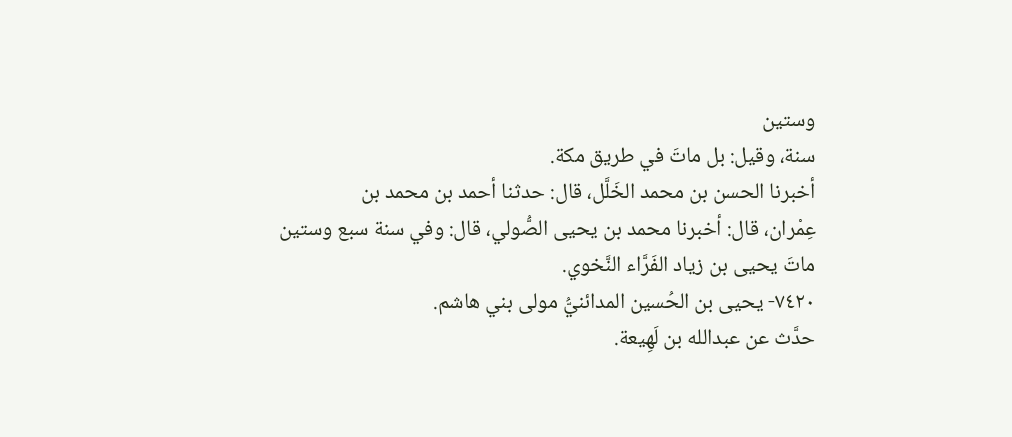وستين
سنة، وقيل: بل ماتَ في طريق مكة.
أخبرنا الحسن بن محمد الخَلَّل، قال: حدثنا أحمد بن محمد بن
عِمْران، قال: أخبرنا محمد بن يحيى الصُّولي، قال: وفي سنة سبع وستين
ماتَ يحيى بن زياد الفَرَّاء النَّخوي.
٧٤٢٠- يحيى بن الحُسين المدائنيُّ مولى بني هاشم.
حدَّث عن عبدالله بن لَهِيعة.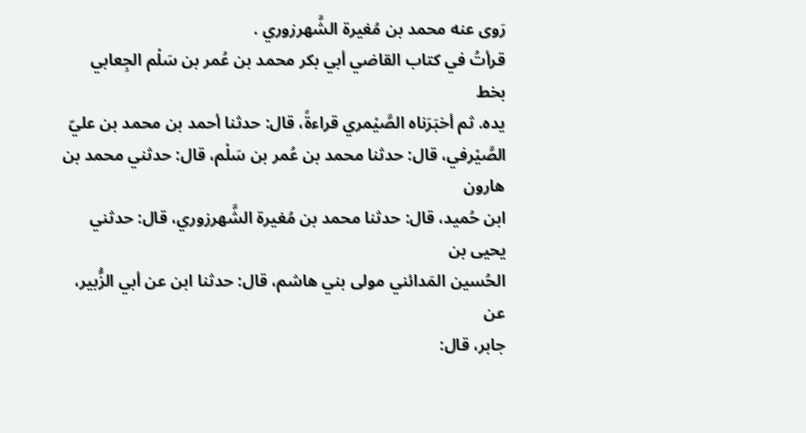رَوى عنه محمد بن مُغيرة الشَّهرزوري .
قرأتُ في كتاب القاضي أبي بكر محمد بن عُمر بن سَلْم الجِعابي بخط
يده. ثم أخبَرَناه الصَّيْمري قراءةً، قال: حدثنا أحمد بن محمد بن عليّ
الصَّيْرفي، قال: حدثنا محمد بن عُمر بن سَلْم، قال: حدثني محمد بن هارون
ابن حُميد، قال: حدثنا محمد بن مُغيرة الشَّهرزوري، قال: حدثني يحيى بن
الحُسين المَدائني مولى بني هاشم، قال: حدثنا ابن عن أبي الزُّبير، عن
جابر، قال: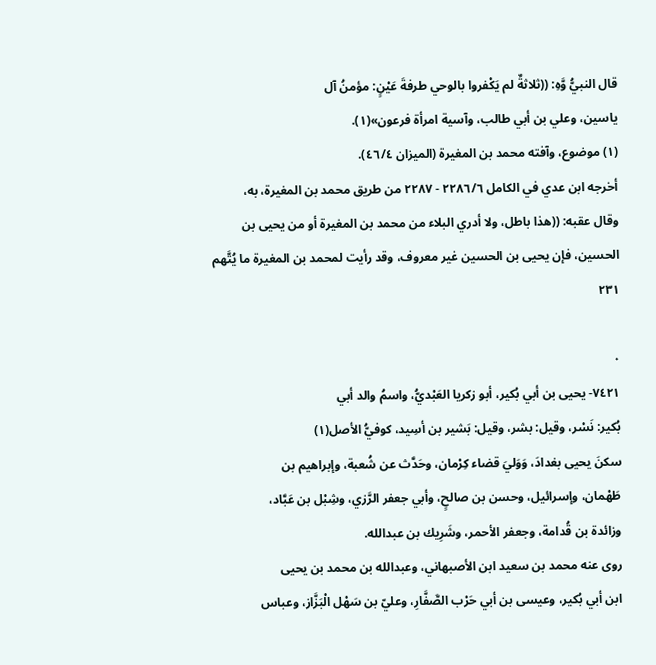قال النبيُّ وَّهِ: ((ثلاثةٌ لم يَكْفروا بالوحي طرفةَ عَيْنٍ: مؤمنُ آل
ياسين، وعلي بن أبي طالب، وآسية امرأة فرعون»(١).
(١) موضوع، وآفته محمد بن المغيرة (الميزان ٤٦/٤).
أخرجه ابن عدي في الكامل ٢٢٨٦/٦ - ٢٢٨٧ من طريق محمد بن المغيرة، به،
وقال عقبه: ((هذا باطل، ولا أدري البلاء من محمد بن المغيرة أو من يحيى بن
الحسين، فإن يحيى بن الحسين غير معروف، وقد رأيت لمحمد بن المغيرة ما يُتَّهم
٢٣١

٠
٧٤٢١- يحيى بن أبي بُكير، أبو زكريا العَبْديُّ، واسمُ والد أبي
بُكير: نَسْر، وقيل: بشر، وقيل: بَشير بن أسِيد، كوفيُّ الأصل(١)
سكنَ يحيى بغدادَ، وَوَليَ قضاء کِرْمان، وحَدَّث عن شُعبة، وإبراهيم بن
طَهْمان، وإسرائيل، وحسن بن صالحٍ، وأبي جعفر الرَّزي، وشِبْل بن عَبَّاد،
وزائدة بن قُدامة، وجعفر الأحمر، وشَرِيك بن عبدالله.
روى عنه محمد بن سعيد ابن الأصبهاني، وعبدالله بن محمد بن يحيى
ابن أبي بُكير، وعيسى بن أبي حَرْب الصَّفَّارِ، وعليّ بن سَهْل الْبَزَّاز، وعباس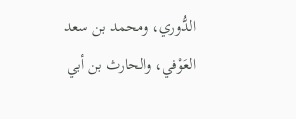الدُّوري، ومحمد بن سعد العَوْفي، والحارث بن أبي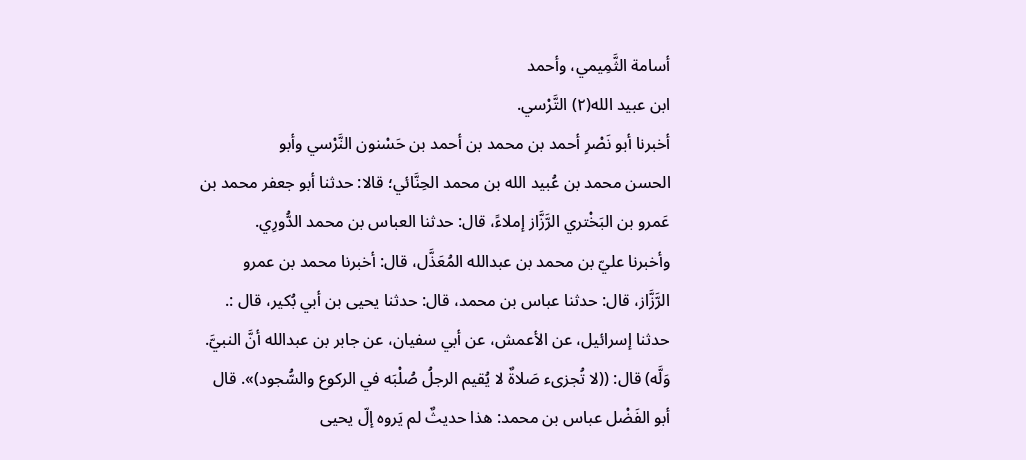أسامة الثَّمِيمي، وأحمد
ابن عبيد الله(٢) التَّرْسي.
أخبرنا أبو نَصْرِ أحمد بن محمد بن أحمد بن حَسْنون النَّرْسي وأبو
الحسن محمد بن عُبيد الله بن محمد الحِنَّائي؛ قالا: حدثنا أبو جعفر محمد بن
عَمرو بن البَخْتري الرَّزَّاز إملاءً، قال: حدثنا العباس بن محمد الدُّورِي.
وأخبرنا عليّ بن محمد بن عبدالله المُعَذَّل، قال: أخبرنا محمد بن عمرو
الرَّزَّاز، قال: حدثنا عباس بن محمد، قال: حدثنا يحيى بن أبي بُكير، قال :.
حدثنا إسرائيل، عن الأعمش، عن أبي سفيان، عن جابر بن عبدالله أنَّ النبيَّ.
وَلَّه) قال: ((لا تُجزىء صَلاةٌ لا يُقيم الرجلُ صُلْبَه في الركوع والسُّجود)». قال
أبو الفَضْل عباس بن محمد: هذا حديثٌ لم يَروه إلّ يحيى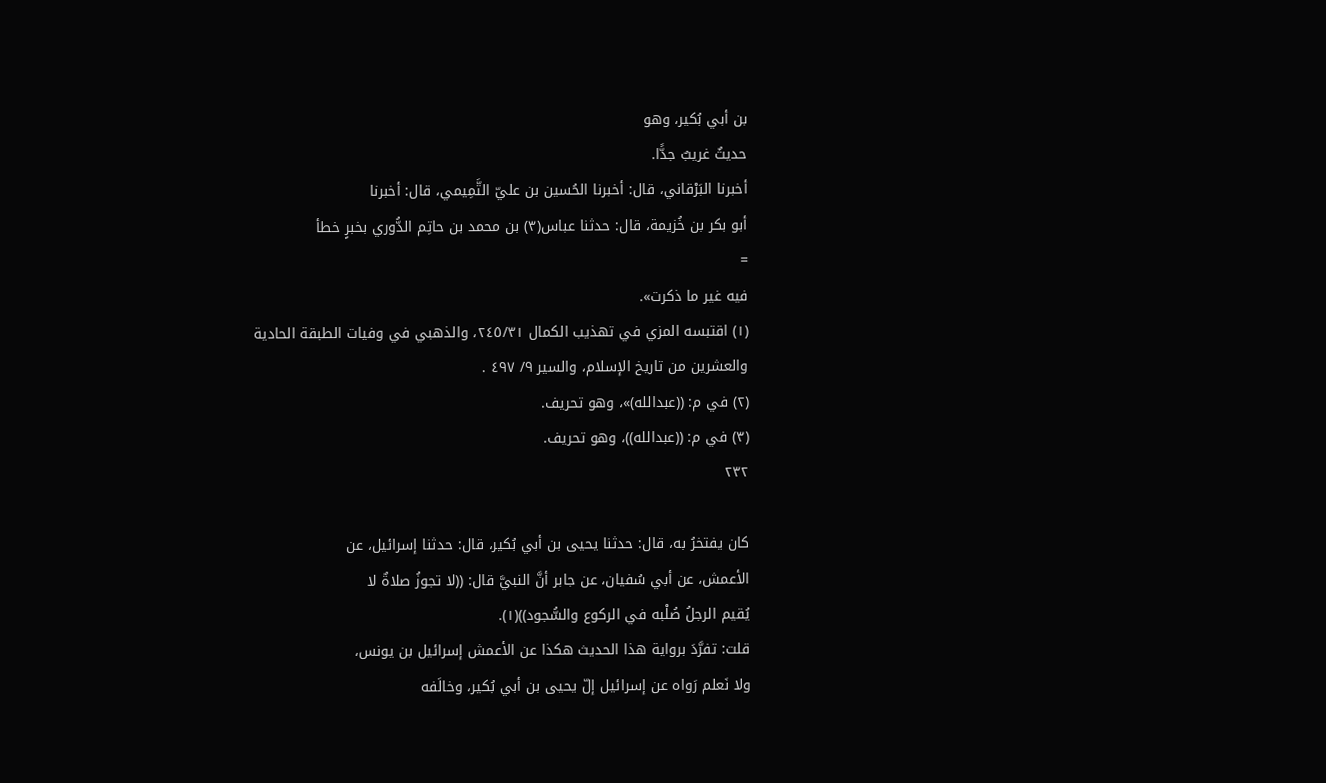بن أبي بُكير، وهو
حدیثٌ غريبٌ جدًّا.
أخبرنا البَرْقاني، قال: أخبرنا الحُسين بن عليّ التَّمِيمي، قال: أخبرنا
أبو بكر بن خُزيمة، قال: حدثنا عباس(٣) بن محمد بن حاتِم الدُّوري بخبرٍ خطأ
=
فيه غیر ما ذكرت».
(١) اقتبسه المزي في تهذيب الكمال ٢٤٥/٣١، والذهبي في وفيات الطبقة الحادية
والعشرين من تاريخ الإسلام، والسير ٩/ ٤٩٧ .
(٢) في م: ((عبدالله)»، وهو تحريف.
(٣) في م: ((عبدالله))، وهو تحريف.
٢٣٢

كان يفتخرُ به، قال: حدثنا يحيى بن أبي بُكير، قال: حدثنا إسرائيل، عن
الأعمش، عن أبي سُفيان، عن جابر أنَّ النبيَّ قال: ((لا تجوزُ صلاةٌ لا
يُقيم الرجلُ صُلْبه في الركوع والسُّجود))(١).
قلت: تفرَّدَ برواية هذا الحديث هكذا عن الأعمش إسرائيل بن يونس،
ولا نَعلم رَواه عن إسرائيل إلّ يحيى بن أبي بُكير، وخالَفه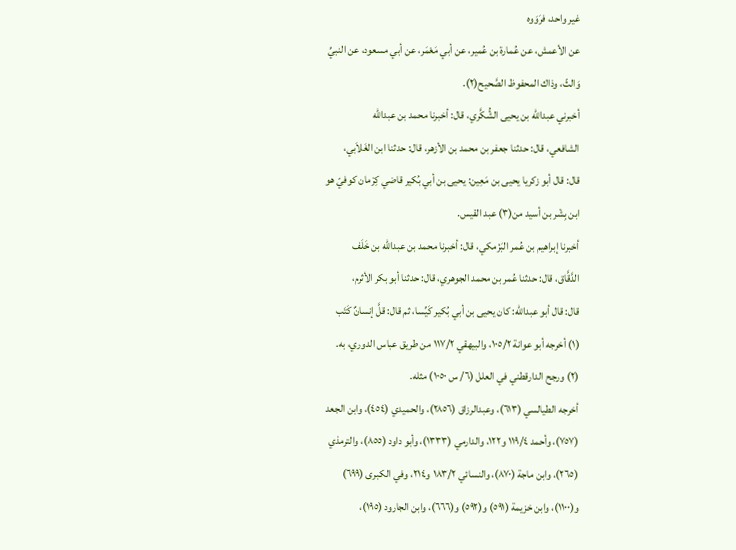غير واحد، فرَوَوه
عن الأعمش، عن عُمارة بن عُمير، عن أبي مَعْمَر، عن أبي مسعود، عن النبيِّ
وَالثّ، وذاك المحفوظ الصَّحيح(٢).
أخبرني عبدالله بن يحيى الشُّكَّري، قال: أخبرنا محمد بن عبدالله
الشافعي، قال: حدثنا جعفر بن محمد بن الأزهر، قال: حدثنا ابن الغَلاَبي،
قال: قال أبو زكريا يحيى بن مَعِين: يحيى بن أبي بُكير قاضي کِرْمان كوفيّ هو
ابن بِشْر بن أسيد من(٣) عبد القيس.
أخبرنا إبراهيم بن عُمر البَزْمكي، قال: أخبرنا محمد بن عبدالله بن خَلَف
الدَّقَّاق، قال: حدثنا عُمر بن محمد الجوهري، قال: حدثنا أبو بكر الأثرم،
قال: قال أبو عبدالله: كان يحيى بن أبي بُكير كَيِّسا، ثم قال: قلَّ إنسانٌ كَتَب
(١) أخرجه أبو عوانة ١٠٥/٢، والبيهقي ١١٧/٢ من طريق عباس الدوري، به.
(٢) ورجح الدارقطني في العلل (٦/ س ١٠٥٠) مثله.
أخرجه الطيالسي (٦١٣)، وعبدالرزاق (٢٨٥٦)، والحميدي (٤٥٤)، وابن الجعد
(٧٥٧)، وأحمد ١١٩/٤ و١٢٢، والدارمي (١٣٣٣)، وأبو داود (٨٥٥)، والترمذي
(٢٦٥)، وابن ماجة (٨٧٠)، والنسائي ١٨٣/٢ و٢١٤، وفي الكبرى (٦٩٩)
و(١١٠٠)، وابن خزيمة (٥٩١) و(٥٩٢) و(٦٦٦)، وابن الجارود (١٩٥)،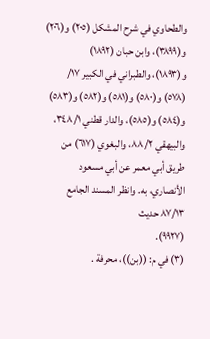والطحاوي في شرح المشكل (٢٠٥) و(٢٠٦) و(٣٨٩٩)، وابن حبان (١٨٩٢)
و(١٨٩٣)، والطبراني في الكبير ١٧/ (٥٧٨) و(٥٨٠) و(٥٨١) و(٥٨٢) و(٥٨٣)
و(٥٨٤) و(٥٨٥)، والدار قطني ٣٤٨/١، والبيهقي ٨٨/٢، والبغوي (٦١٧) من
طريق أبي معمر عن أبي مسعود الأنصاري، به. وانظر المسند الجامع ٨٧/١٣ حديث
(٩٩٢٧).
(٣) في م: ((بن))، محرفة .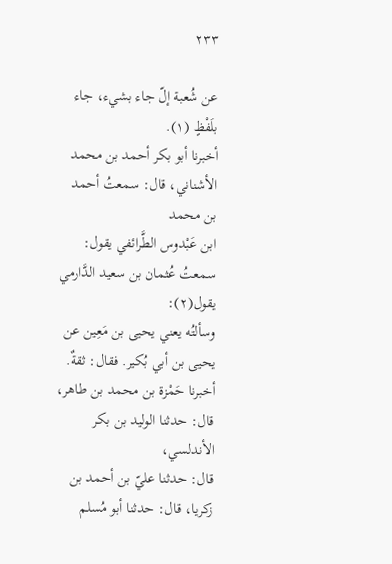٢٣٣

عن شُعبة إلّ جاء بشيء، جاء بلَفْظٍ (١).
أخبرنا أبو بكر أحمد بن محمد الأشناني، قال: سمعتُ أحمد بن محمد
ابن عَبْدوس الطَّرائفي يقول: سمعتُ عُثمان بن سعيد الدَّارمي يقول(٢):
وسألتُه يعني يحيى بن مَعِين عن يحيى بن أبي بُكير. فقال: ثقةٌ.
أخبرنا حَمْزة بن محمد بن طاهر، قال: حدثنا الوليد بن بكر الأندلسي،
قال: حدثنا عليّ بن أحمد بن زكريا، قال: حدثنا أبو مُسلم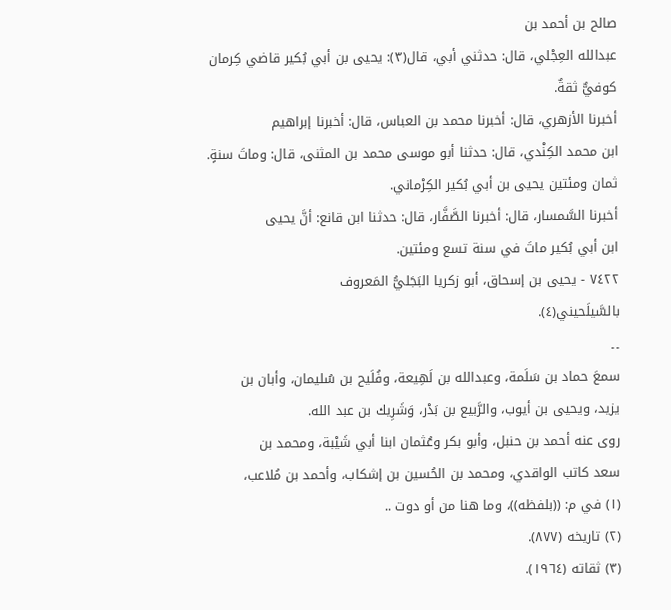صالح بن أحمد بن
عبدالله العِجْلي، قال: حدثني أبي، قال(٣): يحيى بن أبي بُكير قاضي کِرمان
كوفيٌّ ثقةٌ.
أخبرنا الأزهري، قال: أخبرنا محمد بن العباس، قال: أخبرنا إبراهيم
ابن محمد الكِنْدي، قال: حدثنا أبو موسى محمد بن المثنى، قال: وماتَ سنةٍ.
ثمان ومئتين يحيى بن أبي بُكير الكِرْماني.
أخبرنا السَّمسار، قال: أخبرنا الصَّفَّار، قال: حدثنا ابن قانع: أنَّ یحیی
ابن أبي بُكير ماتَ في سنة تسع ومئتين.
٧٤٢٢ - يحيى بن إسحاق، أبو زكريا البَجَليُّ المَعروف
بالسَّيلَحيني(٤).
۔۔
سمعَ حماد بن سَلَمة، وعبدالله بن لَهِيعة، وفُلَيح بن سُليمان، وأبان بن
يزيد، ويحيى بن أيوب، والرَّبيع بن بَدْر، وَشَرِيك بن عبد الله.
روى عنه أحمد بن حنبل، وأبو بكر وعُثمان ابنا أبي شَيْبة، ومحمد بن
سعد كاتب الواقدي، ومحمد بن الحُسين بن إشكاب، وأحمد بن مُلاعب،
(١) في م: ((بلفظه))، وما هنا من أو دوت ..
(٢) تاريخه (٨٧٧).
(٣) ثقاته (١٩٦٤).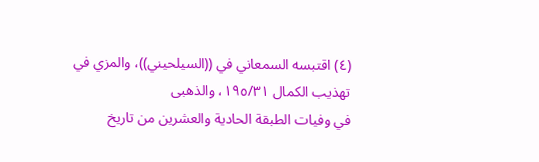(٤) اقتبسه السمعاني في ((السيلحيني))، والمزي في تهذيب الكمال ١٩٥/٣١، والذهبى
في وفيات الطبقة الحادية والعشرين من تاريخ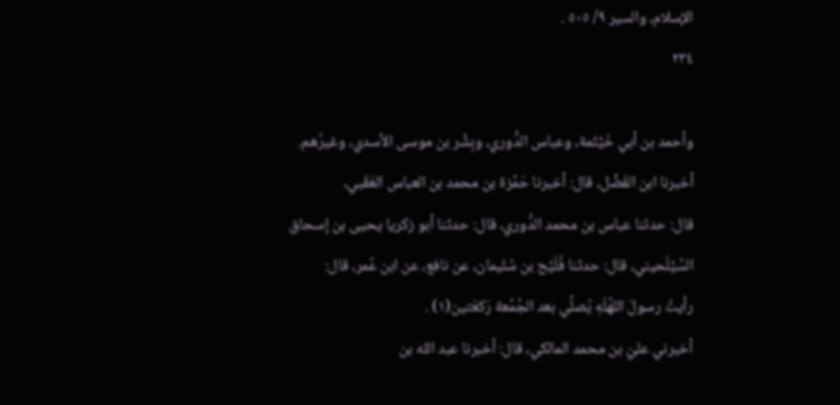الإسلام، والسير ٩/ ٥٠٥ .
٢٣٤

وأحمد بن أبي خَيْثَمة، وعباس الدُّوري، وبِشْر بن موسى الأسدي، وغیرُهم.
أخبرنا ابن الفَضْل، قال: أخبرنا حَمْزة بن محمد بن العباس العَقَبي،
قال: حدثنا عباس بن محمد الدُّوري، قال: حدثنا أبو زكريا يحيى بن إسحاق
السَّيْلَحيني، قال: حدثنا فُلَيْح بن سُليمان، عن نافع، عن ابن عُمر، قال:
رأيتُ رسولَ اللهِّلَهِ يُصلِّي بعد الجُمُعة رَكعَتين(١) .
أخبرني عليّ بن محمد المالكي، قال: أخبرنا عبد الله بن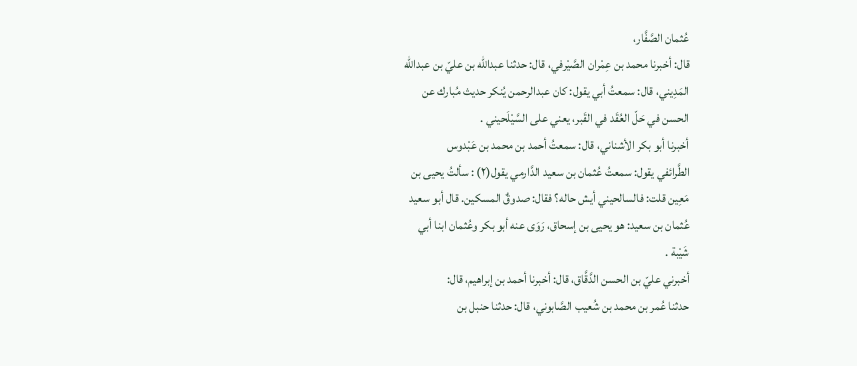عُثمان الصَّفَّار،
قال: أخبرنا محمد بن عِمْران الصَّيْرفي، قال: حدثنا عبدالله بن عليّ بن عبدالله
المَدِيني، قال: سمعتُ أبي يقول: كان عبدالرحمن يُنكر حديث مُبارك عن
الحسن في حَلّ العُقَد في القَبر، يعني على السَّيْلَحيني .
أخبرنا أبو بكر الأشناني، قال: سمعتُ أحمد بن محمد بن عَبْدوس
الطَّرائفي يقول: سمعتُ عُثمان بن سعيد الدَّارمي يقول(٢) : سألتُ يحيى بن
مَعِين قلت: فالسالحيني أيش حاله؟ فقال: صدوقٌ المسكين. قال أبو سعيد
عُثمان بن سعيد: هو يحيى بن إسحاق، رَوَى عنه أبو بكر وعُثمان ابنا أبي
شَيْبة .
أخبرني عليّ بن الحسن الدَّقَّاق، قال: أخبرنا أحمد بن إبراهيم، قال:
حدثنا عُمر بن محمد بن شُعيب الصَّابوني، قال: حدثنا حنبل بن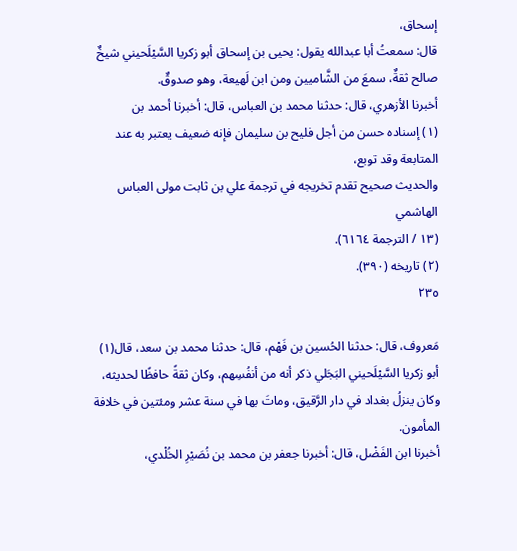إسحاق،
قال: سمعتُ أبا عبدالله يقول: يحيى بن إسحاق أبو زكريا السَّيْلَحيني شيخٌ
صالح ثقةٌ، سمعَ من الشَّاميين ومن ابن لَهيعة، وهو صدوقٌ.
أخبرنا الأزهري، قال: حدثنا محمد بن العباس، قال: أخبرنا أحمد بن
(١) إسناده حسن من أجل فليح بن سليمان فإنه ضعيف يعتبر به عند المتابعة وقد توبع،
والحديث صحيح تقدم تخريجه في ترجمة علي بن ثابت مولى العباس الهاشمي
(١٣ / الترجمة ٦١٦٤).
(٢) تاريخه (٣٩٠).
٢٣٥

مَعروف، قال: حدثنا الحُسين بن فَهْم، قال: حدثنا محمد بن سعد، قال(١)
أبو زكريا السَّيْلَحيني البَجَلي ذكر أنه من أنفُسِهم، وكان ثقةً حافظًا لحديثه،
وكان ينزلُ بغداد في دار الرَّقيق، وماتَ بها في سنة عشر ومئتين في خلافة
المأمون.
أخبرنا ابن الفَضْل، قال: أخبرنا جعفر بن محمد بن نُصَيْرِ الخُلْدي،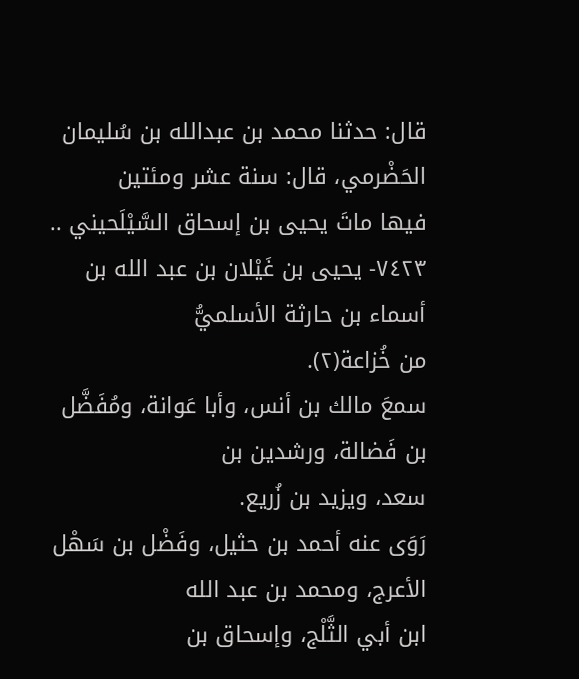قال: حدثنا محمد بن عبدالله بن سُليمان الحَضْرمي، قال: سنة عشر ومئتين
فيها ماتَ يحيى بن إسحاق السَّيْلَحيني ..
٧٤٢٣- يحيى بن غَيْلان بن عبد الله بن أسماء بن حارثة الأسلميُّ
من خُزاعة(٢).
سمعَ مالك بن أنس، وأبا عَوانة، ومُفَضَّل بن فَضالة، ورشدين بن
سعد، ويزيد بن زُريع.
رَوَى عنه أحمد بن حثيل، وفَضْل بن سَهْل الأعرج، ومحمد بن عبد الله
ابن أبي الثَّلْج، وإسحاق بن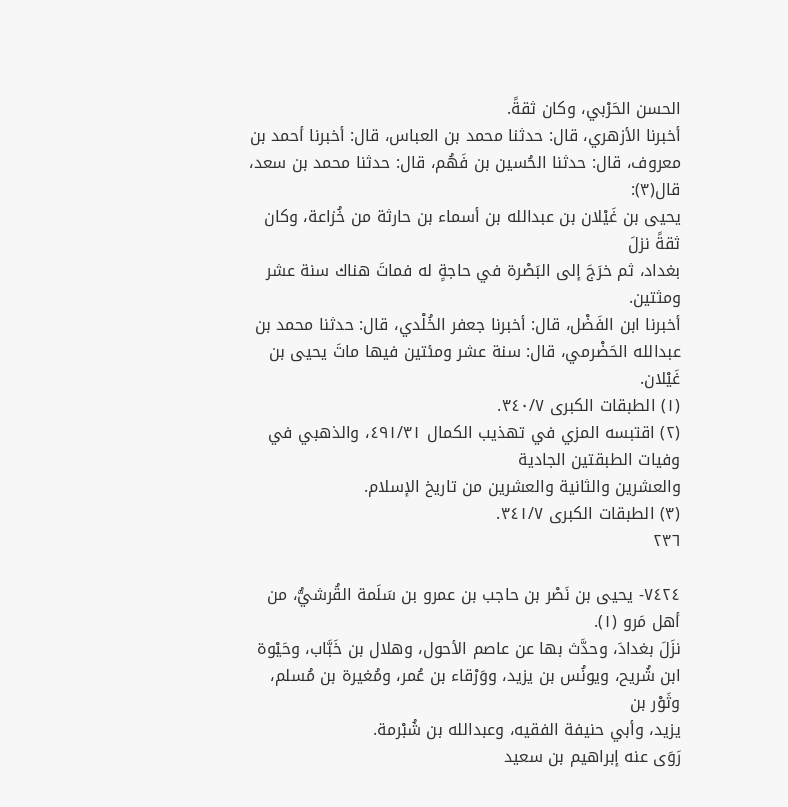الحسن الحَرْبي، وكان ثقةً.
أخبرنا الأزهري، قال: حدثنا محمد بن العباس، قال: أخبرنا أحمد بن
معروف، قال: حدثنا الحُسين بن فَهُم، قال: حدثنا محمد بن سعد، قال(٣):
يحيى بن غَيْلان بن عبدالله بن أسماء بن حارثة من خُزاعة، وكان ثقةً نزلَ
بغداد، ثم خرَجَ إلى البَصْرة في حاجةٍ له فماتَ هناك سنة عشر ومثتين.
أخبرنا ابن الفَضْل، قال: أخبرنا جعفر الخُلْدي، قال: حدثنا محمد بن
عبدالله الحَضْرمي، قال: سنة عشر ومئتين فيها ماتَ يحيى بن غَيْلان.
(١) الطبقات الكبرى ٣٤٠/٧.
(٢) اقتبسه المزي في تهذيب الكمال ٤٩١/٣١، والذهبي في وفيات الطبقتين الجادية
والعشرين والثانية والعشرين من تاريخ الإسلام.
(٣) الطبقات الكبرى ٣٤١/٧.
٢٣٦

٧٤٢٤- يحيى بن نَصْر بن حاجب بن عمرو بن سَلَمة القُرشيُّ، من
أهل مَرو (١).
نزَلَ بغدادَ، وحدَّث بها عن عاصم الأحول، وهلال بن خَبَّاب، وحَيْوة
ابن شُريح، ويونُس بن يزيد، ووَرْقاء بن عُمر، ومُغيرة بن مُسلم، وثَوْر بن
يزيد، وأبي حنيفة الفقيه، وعبدالله بن شُبْرمة.
رَوَى عنه إبراهيم بن سعيد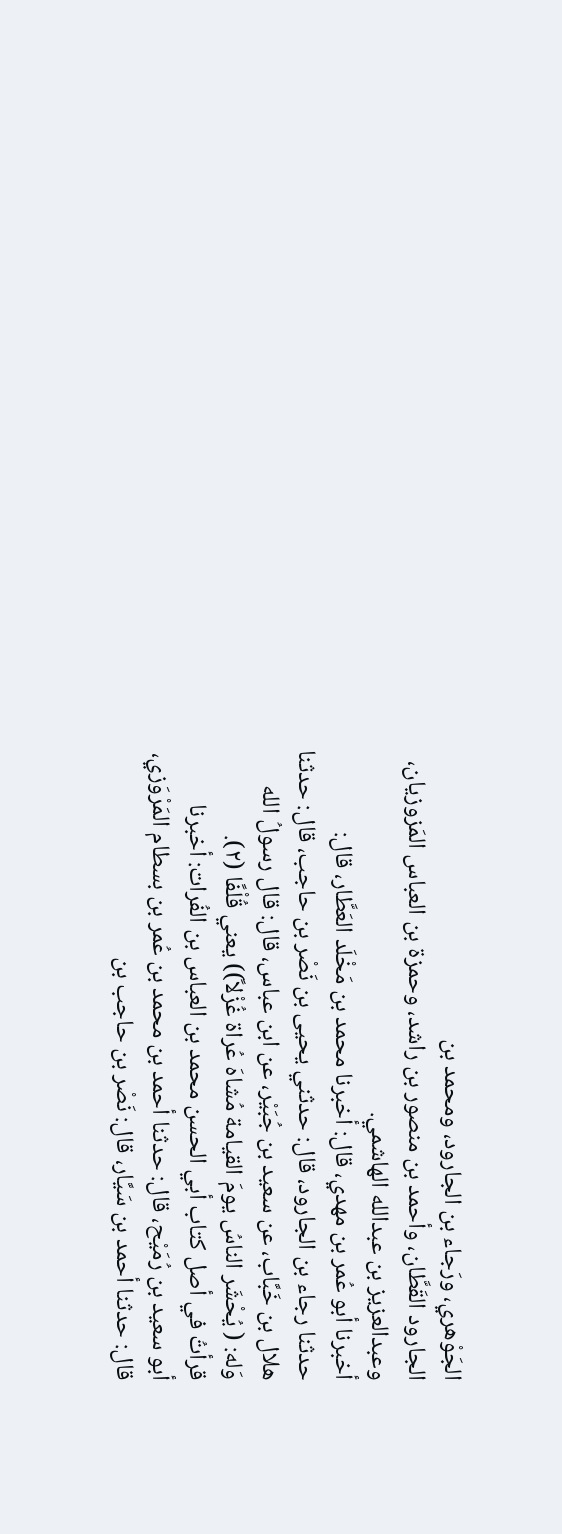الجَوْهري، ورَجاء بن الجارود، ومحمد بن
الجارود القَطَّان، وأحمد بن منصور بن راشد، وحمزة بن العباس المَزوزيان،
وعبدالعزيز بن عبدالله الهاشمي.
أخبرنا أبو عُمر بن مهدي، قال: أخبرنا محمد بن مَخْلَد العَطَّار، قال:
حدثنا رجاء بن الجارود، قال: حدثني یحیی بن نَصْر بن حاجب، قال: حدثنا
هلال بن خَبَّاب، عن سعيد بن جُبَيْر، عن ابن عباس، قال: قال رسولُ الله
وَله: ( يُحْشَر الناسُ يومَ القيامة مُشاهَ عُراة غُزْلاً)) يعني قُلْفًا (٢).
قرأتُ في أصل كتاب أبي الحسن محمد بن العباس بن الفُرات: أخبرنا
أبو سعيد بن رُمَيْح، قال: حدثنا أحمد بن محمد بن عُمر بن بسطام المَرْوَزي،
قال: حدثنا أحمد بن سَيَّار، قال: نَصْر بن حاجب بن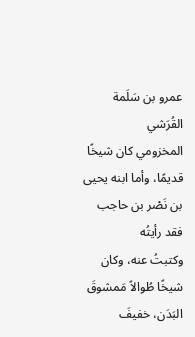عمرو بن سَلَمة القُرَشي
المخزومي كان شيخًا قديمًا، وأما ابنه يحيى بن نَصْر بن حاجب فقد رأيتُه
وكتبتُ عنه، وكان شيخًا طُوالاً مَمشوقَ البَدَن، خفيفَ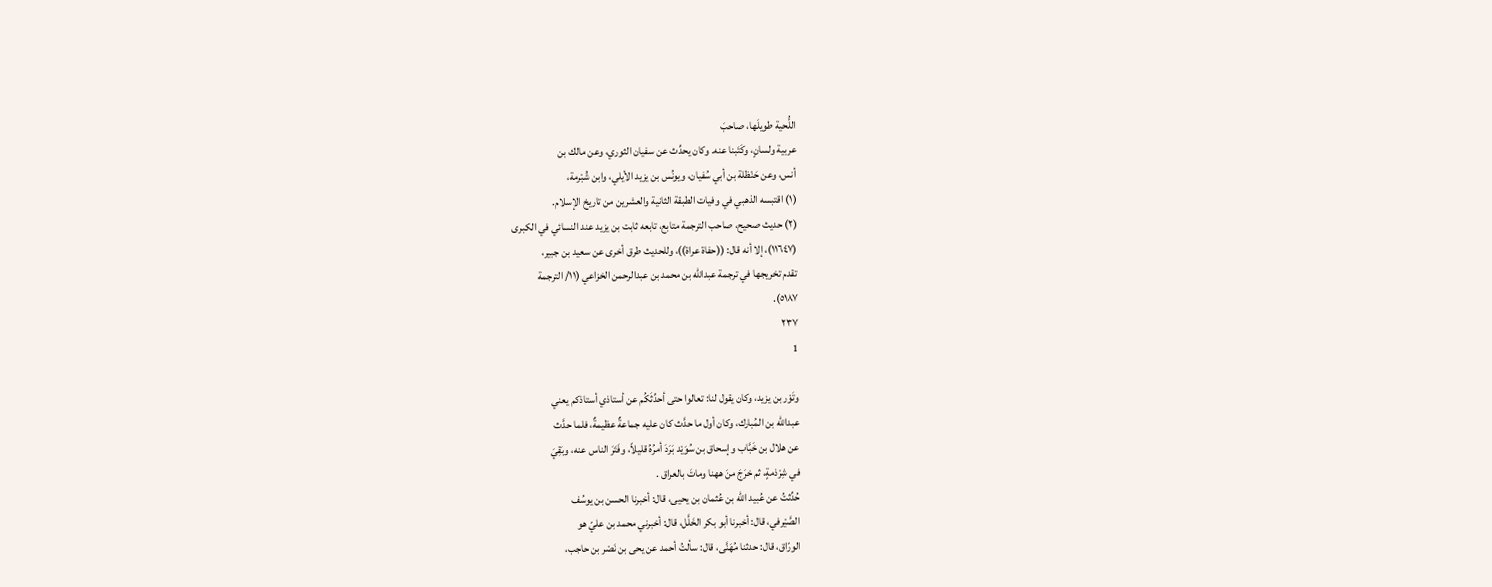اللُّحية طويلَها، صاحبَ
عربية ولسانٍ، وكَتَبنا عنه. وكان يحدِّث عن سفيان الثوري، وعن مالك بن
أنس، وعن حَنْظلة بن أبي سُفيان، ويونُس بن يزيد الأيلي، وابن شُبْرمة،
(١) اقتبسه الذهبي في وفيات الطبقة الثانية والعشرين من تاريخ الإسلام.
(٢) حديث صحيح، صاحب الترجمة متابع، تابعه ثابت بن يزيد عند النسائي في الكبرى
(١١٦٤٧)، إلا أنه قال: ((حفاة عراة))، وللحديث طرق أخرى عن سعيد بن جبير،
تقدم تخريجها في ترجمة عبدالله بن محمد بن عبدالرحمن الخزاعي (١١/ الترجمة
٥١٨٧).
٢٣٧
1

وتَوْر بن يزيد، وكان يقول لنا: تعالوا حتى أحدِّثَكُم عن أستاذي أستاذكم يعني
عبدالله بن المُبارك، وكان أول ما حدَّث كان عليه جماعةٌ عظيمةٌ، فلما حدَّث
عن هلال بن خَبَّاب وإسحاق بن سُوَيْد بَرَدَ أمرُهُ قليلاً، وفَتَرَ الناس عنه، وبَقِيَ
في شِرْذمةٍ، ثم خرَجَ منَ ههنا وماتَ بالعراق .
حُدِّثتُ عن عُبيد الله بن عُثمان بن يحيى، قال: أخبرنا الحسن بن يوسُف
الصَّيْرفي، قال: أخبرنا أبو بكر الخَلَّل، قال: أخبرني محمد بن عليّ هو
الورّاق، قال: حدثنا مُهَنَّی، قال: سألتُ أحمد عن یحی بن نَصْر بن حاجب،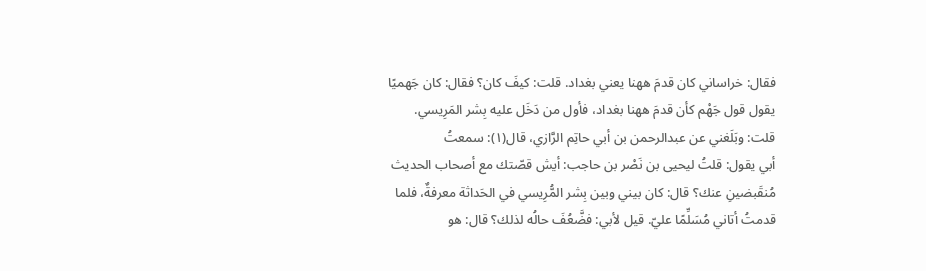فقال: خراساني كان قدمَ ههنا يعني بغداد. قلت: كيفَ كان؟ فقال: كان جَھمیًا
يقول قول جَهْم كأن قدمَ ههنا بغداد، فأول من دَخَل عليه بِشر المَرِيسي.
قلت: وبَلَغني عن عبدالرحمن بن أبي حاتِم الرَّازي، قال(١): سمعتُ
أبي يقول: قلتُ ليحيى بن نَصْر بن حاجب: أيش قصّتك مع أصحاب الحديث
مُنقَبضينِ عنك؟ قال: كان بيني وبين بِشر المُّرِيسي في الحَداثة معرفةٌ، فلما
قدمتُ أتاني مُسَلِّمًا عليّ. قيل لأبي: فضَّعُفَ حالُه لذلك؟ قال: هو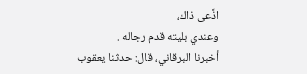اذَّعى ذاك،
وعندي بلیته قدم رجاله .
أخبرنا البرقاني، قال: حدثنا يعقوب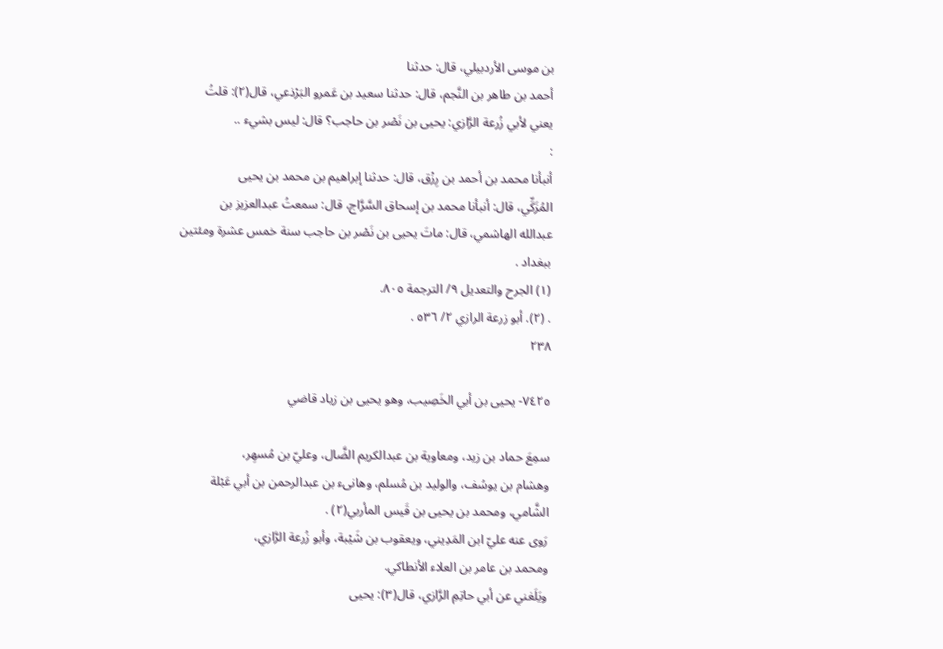بن موسی الأردبيلي، قال: حدثنا
أحمد بن طاهر بن النَّجم، قال: حدثنا سعيد بن عَمرو البَرْذعي، قال(٢): قلتُ
يعني لأبي زُرعة الرَّازي: يحيى بن نَصْر بن حاجب؟ قال: ليس بشيء ..
:
أنبأنا محمد بن أحمد بن رِزْق، قال: حدثنا إبراهيم بن محمد بن يحيى
المُزَكِّي، قال: أنبأنا محمد بن إسحاق السَّرَّاج، قال: سمعتُ عبدالعزيز بن
عبدالله الهاشمي، قال: ماتَ يحيى بن نَصْر بن حاجب سنة خمس عشرة ومئتين
ببغداد .
(١) الجرح والتعديل ٩/ الترجمة ٨٠٥.
. (٢). أبو زرعة الرازي ٢/ ٥٣٦ .
٢٣٨

٧٤٢٥- يحيى بن أبي الخَصِيب، وهو يحيى بن زياد قاضي

سمِعَ حماد بن زيد، ومعاوية بن عبدالكريم الضَّال، وعليّ بن مُسهِر،
وهشام بن يوسُف، والوليد بن مُسلم، وهانىء بن عبدالرحمن بن أبي عَبْلة
الشَّامي، ومحمد بن يحيى بن قَيس المأربي(٢) .
رَوى عنه عليّ ابن المَدِيني، ويعقوب بن شَيْبة، وأبو زُرعة الرَّازي،
ومحمد بن عامر بن العلاء الأنطاكي.
ويَلَغني عن أبي حاتِمِ الرَّازي، قال(٣): يحيى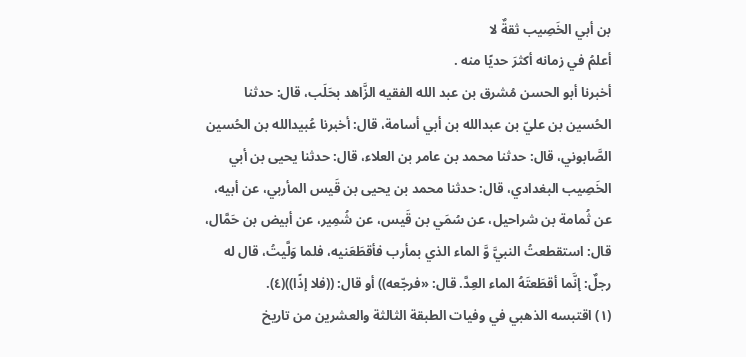بن أبي الخَصِيب ثقةٌ لا
أعلمُ في زمانه أکثرَ حدیًا منه .
أخبرنا أبو الحسن مُشرق بن عبد الله الفقيه الزَّاهد بحَلَب، قال: حدثنا
الحُسين بن عليّ بن عبدالله بن أبي أسامة، قال: أخبرنا عُبيدالله بن الحُسين
الصَّابوني، قال: حدثنا محمد بن عامر بن العلاء، قال: حدثنا يحيى بن أبي
الخَصِيب البغدادي، قال: حدثنا محمد بن يحيى بن قَيس المأربي، عن أبيه،
عن ثُمامة بن شراحيل، عن سُمَي بن قَيس، عن شُمِير، عن أبيض بن حَمَّال،
قال: استقطعتُ النبيَّ وَّ الماء الذي بمأرب فأقطَعَنيه، فلما وَلَّيتُ، قال له
رجلٌ: إنَّما أقطَعتَهُ الماء العِدَّ. قال: «فرجّعه)) أو قال: ((فلا إذًا))(٤).
(١) اقتبسه الذهبي في وفيات الطبقة الثالثة والعشرين من تاريخ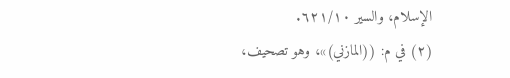الإسلام، والسير ٦٢١/١٠.
(٢) في م: ((المازني)»، وهو تصحيف،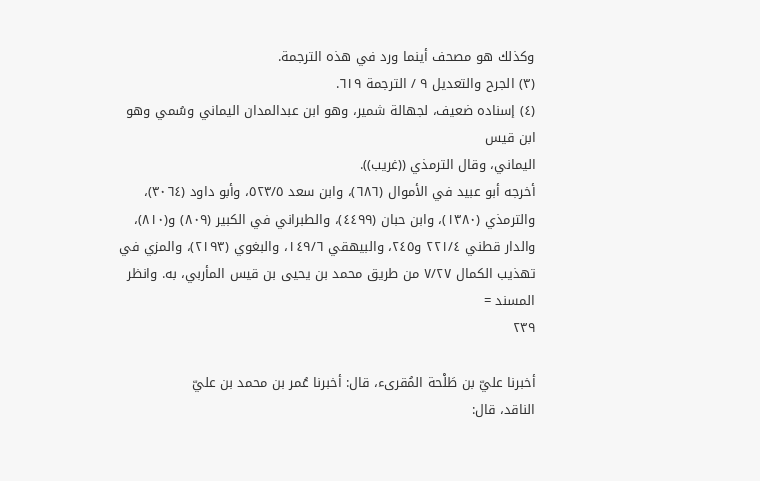وكذلك هو مصحف أينما ورد في هذه الترجمة.
(٣) الجرح والتعديل ٩ / الترجمة ٦١٩.
(٤) إسناده ضعيف، لجهالة شمير، وهو ابن عبدالمدان اليماني وسُمي وهو ابن قيس
اليماني، وقال الترمذي ((غریب)).
أخرجه أبو عبيد في الأموال (٦٨٦)، وابن سعد ٥٢٣/٥، وأبو داود (٣٠٦٤)،
والترمذي (١٣٨٠)، وابن حبان (٤٤٩٩)، والطبراني في الكبير (٨٠٩) و(٨١٠)،
والدار قطني ٢٢١/٤ و٢٤٥، والبيهقي ١٤٩/٦، والبغوي (٢١٩٣)، والمزي في
تهذيب الكمال ٧/٢٧ من طريق محمد بن يحيى بن قيس المأربي، به. وانظر المسند =
٢٣٩

أخبرنا عليّ بن طَلْحة المُقرىء، قال: أخبرنا عُمر بن محمد بن عليّ
الناقد، قال: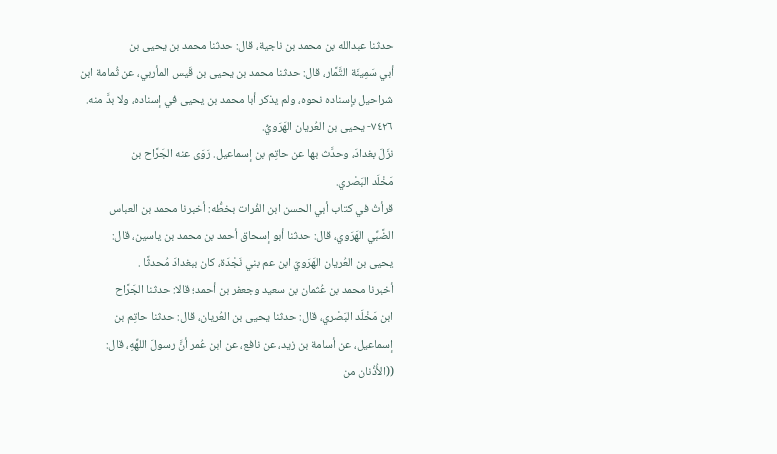حدثنا عبدالله بن محمد بن ناجية، قال: حدثنا محمد بن يحيى بن
أبي سَمِينَة التَّمَّار، قال: حدثنا محمد بن يحيى بن قَيس المأربي، عن ثُمامة ابن
شراحيل بإسناده نحوه، ولم يذكر أبا محمد بن یحیی في إسناده، ولا بدَّ منه.
٧٤٢٦- يحيى بن العُريان الهَرَويُّ.
نزَلَ بغدادَ، وحدَّث بها عن حاتِم بن إسماعيل. رَوَى عنه الجَرَّاح بن
مَخْلَد البَصْري.
قرأتُ في كتاب أبي الحسن ابن الفُرات بخطُّه: أخبرنا محمد بن العباس
الضَّبِّي الهَرَوي، قال: حدثنا أبو إسحاق أحمد بن محمد بن ياسين، قال:
يحيى بن العُريان الهَرَويّ ابن عم بني نَجْدَة، كان ببغدادَ مُحدثًا .
أخبرنا محمد بن عُثمان بن سعيد وجعفر بن أحمد؛ قالا: حدثنا الجَرَّاح
ابن مَخْلَد البَصْري، قال: حدثنا يحيى بن العُريان، قال: حدثنا حاتِم بن
إسماعيل، عن أسامة بن زيد، عن نافع، عن ابن عُمر أنَّ رسولَ اللهِّهِ، قال:
((الأُذُنان من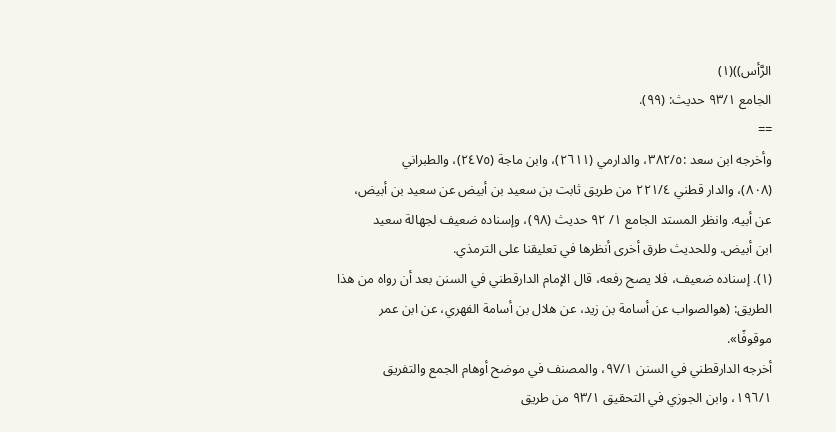الرَّأس))(١)
الجامع ٩٣/١ حديث: (٩٩).
==
وأخرجه ابن سعد :٣٨٢/٥، والدارمي (٢٦١١)، وابن ماجة (٢٤٧٥)، والطبراني
(٨٠٨)، والدار قطني ٢٢١/٤ من طريق ثابت بن سعيد بن أبيض عن سعيد بن أبيض،
عن أبيه. وانظر المستد الجامع ١/ ٩٢ حديث (٩٨)، وإسناده ضعيف لجهالة سعيد
ابن أبيض. وللحديث طرق أخرى أنظرها في تعليقنا على الترمذي.
(١). إسناده ضعيف، فلا يصح رفعه، قال الإمام الدارقطني في السنن بعد أن رواه من هذا
الطريق: (هوالصواب عن أسامة بن زيد، عن هلال بن أسامة الفهري، عن ابن عمر
موقوفًا».
أخرجه الدارقطني في السنن ٩٧/١، والمصنف في موضح أوهام الجمع والتفريق
١٩٦/١، وابن الجوزي في التحقيق ٩٣/١ من طريق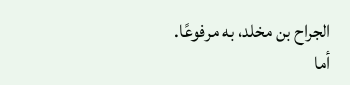الجراح بن مخلد، به مرفوعًا.
أما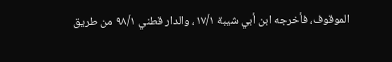الموقوف، فأخرجه ابن أبي شيبة ١٧/١، والدار قطني ٩٨/١ من طريق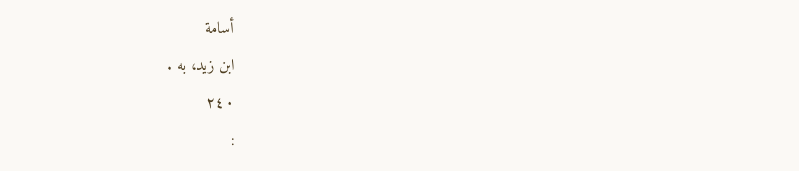أسامة
ابن زيد، به .
٢٤٠
: